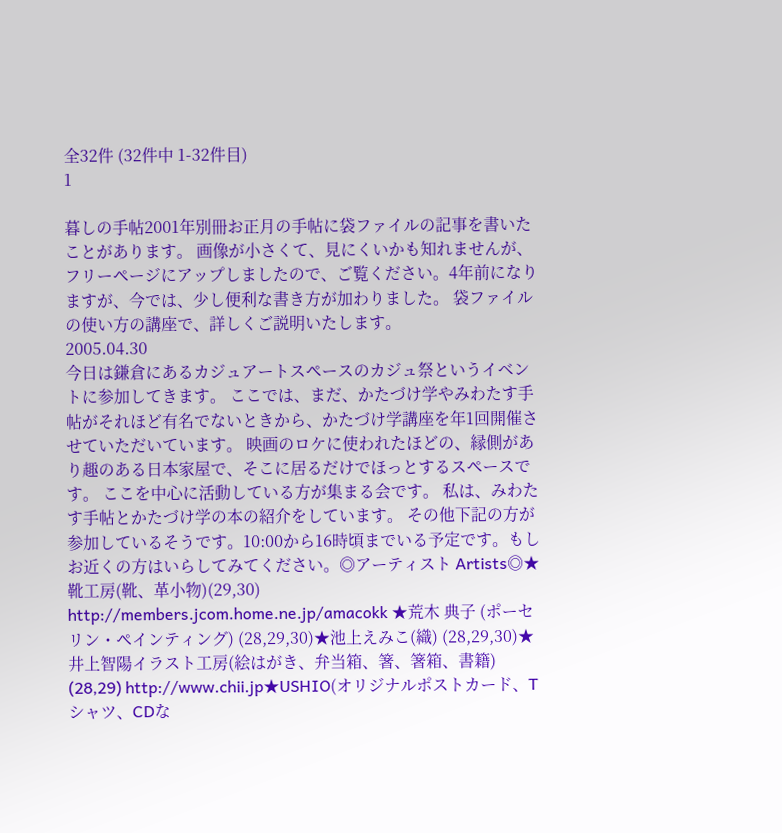全32件 (32件中 1-32件目)
1

暮しの手帖2001年別冊お正月の手帖に袋ファイルの記事を書いたことがあります。 画像が小さくて、見にくいかも知れませんが、フリーページにアップしましたので、ご覧ください。4年前になりますが、今では、少し便利な書き方が加わりました。 袋ファイルの使い方の講座で、詳しくご説明いたします。
2005.04.30
今日は鎌倉にあるカジュアートスペースのカジュ祭というイベントに参加してきます。 ここでは、まだ、かたづけ学やみわたす手帖がそれほど有名でないときから、かたづけ学講座を年1回開催させていただいています。 映画のロケに使われたほどの、縁側があり趣のある日本家屋で、そこに居るだけでほっとするスペースです。 ここを中心に活動している方が集まる会です。 私は、みわたす手帖とかたづけ学の本の紹介をしています。 その他下記の方が参加しているそうです。10:00から16時頃までいる予定です。もしお近くの方はいらしてみてください。◎アーティスト Artists◎★靴工房(靴、革小物)(29,30) http://members.jcom.home.ne.jp/amacokk ★荒木 典子 (ポーセリン・ペインティング) (28,29,30)★池上えみこ(織) (28,29,30)★井上智陽イラスト工房(絵はがき、弁当箱、箸、箸箱、書籍) (28,29) http://www.chii.jp★USHIO(オリジナルポストカード、Tシャツ、CDな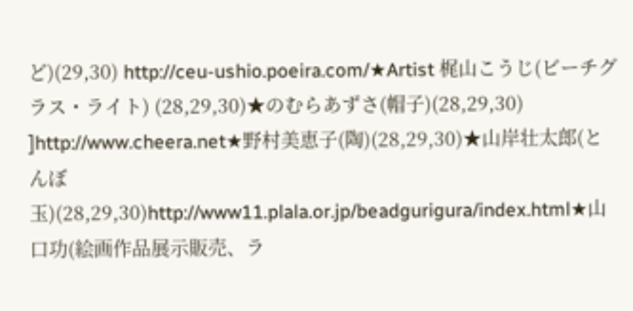ど)(29,30) http://ceu-ushio.poeira.com/★Artist 梶山こうじ(ビーチグラス・ライト) (28,29,30)★のむらあずさ(帽子)(28,29,30) ]http://www.cheera.net★野村美恵子(陶)(28,29,30)★山岸壮太郎(とんぼ玉)(28,29,30)http://www11.plala.or.jp/beadgurigura/index.html★山口功(絵画作品展示販売、ラ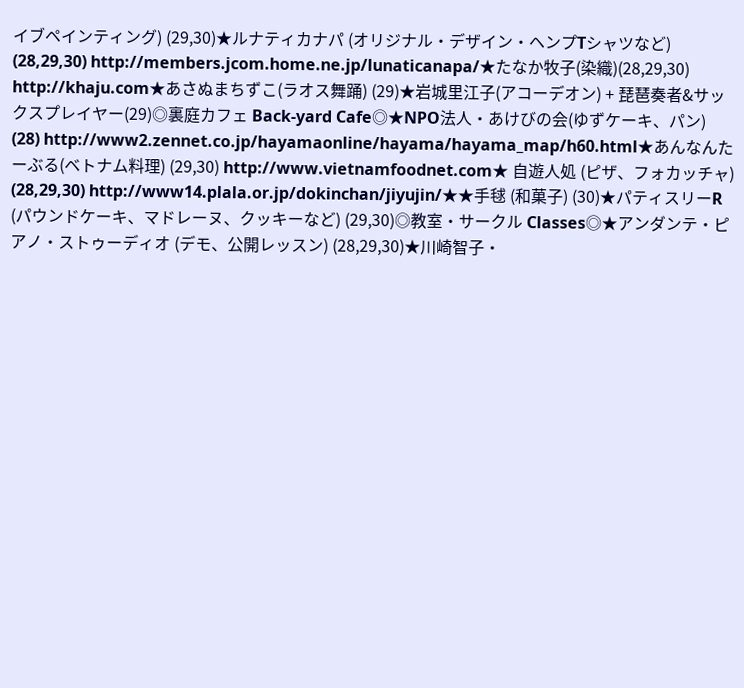イブペインティング) (29,30)★ルナティカナパ (オリジナル・デザイン・ヘンプTシャツなど) (28,29,30) http://members.jcom.home.ne.jp/lunaticanapa/★たなか牧子(染織)(28,29,30) http://khaju.com★あさぬまちずこ(ラオス舞踊) (29)★岩城里江子(アコーデオン) + 琵琶奏者&サックスプレイヤー(29)◎裏庭カフェ Back-yard Cafe◎★NPO法人・あけびの会(ゆずケーキ、パン) (28) http://www2.zennet.co.jp/hayamaonline/hayama/hayama_map/h60.html★あんなんたーぶる(ベトナム料理) (29,30) http://www.vietnamfoodnet.com★ 自遊人処 (ピザ、フォカッチャ) (28,29,30) http://www14.plala.or.jp/dokinchan/jiyujin/★★手毬 (和菓子) (30)★パティスリーR (パウンドケーキ、マドレーヌ、クッキーなど) (29,30)◎教室・サークル Classes◎★アンダンテ・ピアノ・ストゥーディオ (デモ、公開レッスン) (28,29,30)★川崎智子・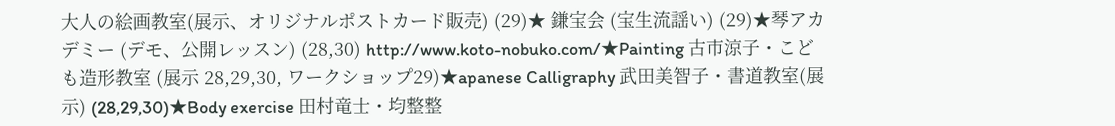大人の絵画教室(展示、オリジナルポストカード販売) (29)★ 鎌宝会 (宝生流謡い) (29)★琴アカデミー (デモ、公開レッスン) (28,30) http://www.koto-nobuko.com/★Painting 古市涼子・こども造形教室 (展示 28,29,30, ワークショップ29)★apanese Calligraphy 武田美智子・書道教室(展示) (28,29,30)★Body exercise 田村竜士・均整整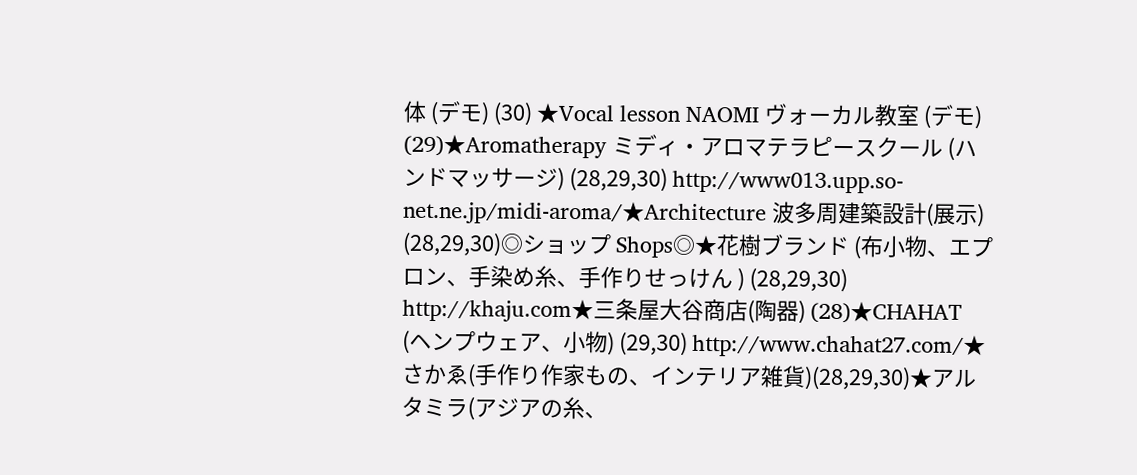体 (デモ) (30) ★Vocal lesson NAOMI ヴォーカル教室 (デモ) (29)★Aromatherapy ミディ・アロマテラピースクール (ハンドマッサージ) (28,29,30) http://www013.upp.so-net.ne.jp/midi-aroma/★Architecture 波多周建築設計(展示) (28,29,30)◎ショップ Shops◎★花樹ブランド (布小物、エプロン、手染め糸、手作りせっけん ) (28,29,30) http://khaju.com★三条屋大谷商店(陶器) (28)★CHAHAT (ヘンプウェア、小物) (29,30) http://www.chahat27.com/★さかゑ(手作り作家もの、インテリア雑貨)(28,29,30)★アルタミラ(アジアの糸、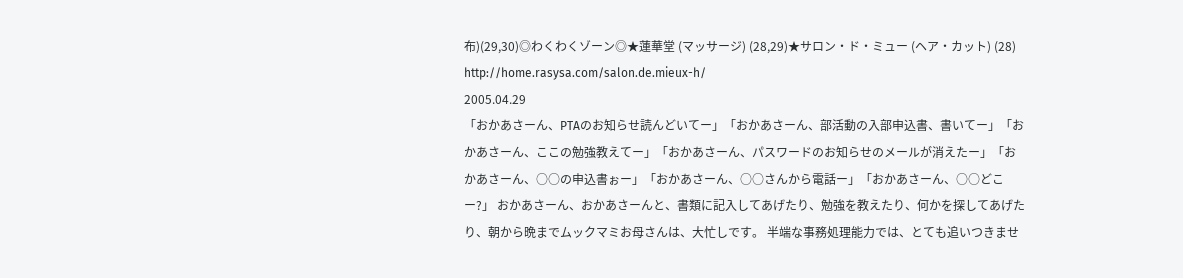布)(29,30)◎わくわくゾーン◎★蓮華堂 (マッサージ) (28,29)★サロン・ド・ミュー (ヘア・カット) (28) http://home.rasysa.com/salon.de.mieux-h/
2005.04.29
「おかあさーん、PTAのお知らせ読んどいてー」「おかあさーん、部活動の入部申込書、書いてー」「おかあさーん、ここの勉強教えてー」「おかあさーん、パスワードのお知らせのメールが消えたー」「おかあさーん、○○の申込書ぉー」「おかあさーん、○○さんから電話ー」「おかあさーん、○○どこー?」 おかあさーん、おかあさーんと、書類に記入してあげたり、勉強を教えたり、何かを探してあげたり、朝から晩までムックマミお母さんは、大忙しです。 半端な事務処理能力では、とても追いつきませ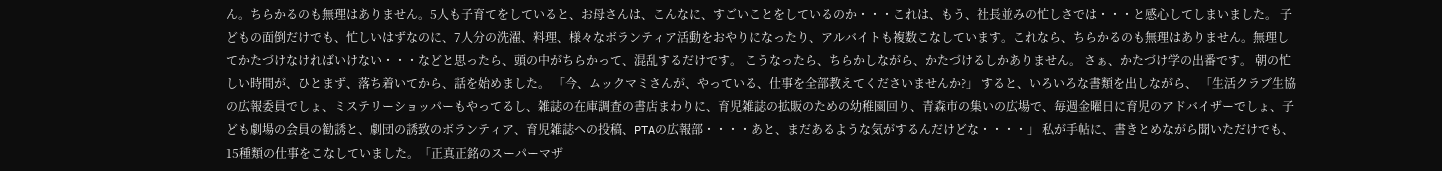ん。ちらかるのも無理はありません。5人も子育てをしていると、お母さんは、こんなに、すごいことをしているのか・・・これは、もう、社長並みの忙しさでは・・・と感心してしまいました。 子どもの面倒だけでも、忙しいはずなのに、7人分の洗濯、料理、様々なボランティア活動をおやりになったり、アルバイトも複数こなしています。これなら、ちらかるのも無理はありません。無理してかたづけなければいけない・・・などと思ったら、頭の中がちらかって、混乱するだけです。 こうなったら、ちらかしながら、かたづけるしかありません。 さぁ、かたづけ学の出番です。 朝の忙しい時間が、ひとまず、落ち着いてから、話を始めました。 「今、ムックマミさんが、やっている、仕事を全部教えてくださいませんか?」 すると、いろいろな書類を出しながら、 「生活クラブ生協の広報委員でしょ、ミステリーショッパーもやってるし、雑誌の在庫調査の書店まわりに、育児雑誌の拡販のための幼稚園回り、青森市の集いの広場で、毎週金曜日に育児のアドバイザーでしょ、子ども劇場の会員の勧誘と、劇団の誘致のボランティア、育児雑誌への投稿、PTAの広報部・・・・あと、まだあるような気がするんだけどな・・・・」 私が手帖に、書きとめながら聞いただけでも、15種類の仕事をこなしていました。「正真正銘のスーパーマザ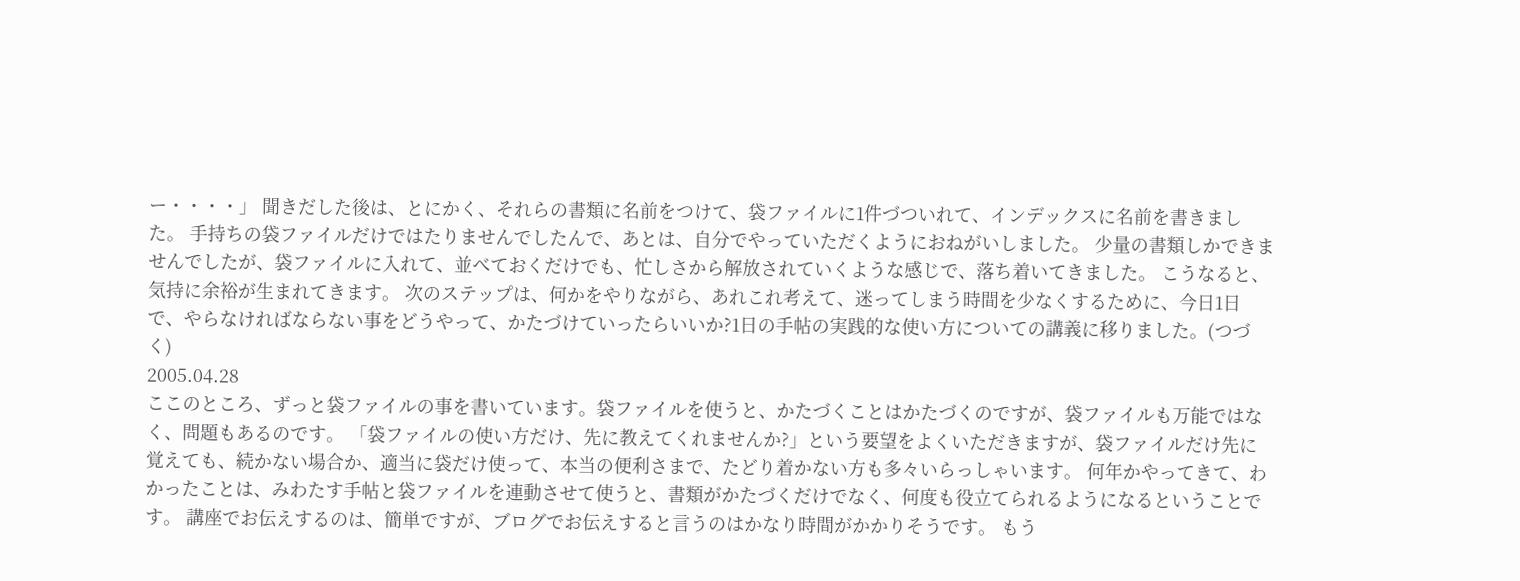ー・・・・」 聞きだした後は、とにかく、それらの書類に名前をつけて、袋ファイルに1件づついれて、インデックスに名前を書きました。 手持ちの袋ファイルだけではたりませんでしたんで、あとは、自分でやっていただくようにおねがいしました。 少量の書類しかできませんでしたが、袋ファイルに入れて、並べておくだけでも、忙しさから解放されていくような感じで、落ち着いてきました。 こうなると、気持に余裕が生まれてきます。 次のステップは、何かをやりながら、あれこれ考えて、迷ってしまう時間を少なくするために、今日1日で、やらなければならない事をどうやって、かたづけていったらいいか?1日の手帖の実践的な使い方についての講義に移りました。(つづく)
2005.04.28
ここのところ、ずっと袋ファイルの事を書いています。袋ファイルを使うと、かたづくことはかたづくのですが、袋ファイルも万能ではなく、問題もあるのです。 「袋ファイルの使い方だけ、先に教えてくれませんか?」という要望をよくいただきますが、袋ファイルだけ先に覚えても、続かない場合か、適当に袋だけ使って、本当の便利さまで、たどり着かない方も多々いらっしゃいます。 何年かやってきて、わかったことは、みわたす手帖と袋ファイルを連動させて使うと、書類がかたづくだけでなく、何度も役立てられるようになるということです。 講座でお伝えするのは、簡単ですが、ブログでお伝えすると言うのはかなり時間がかかりそうです。 もう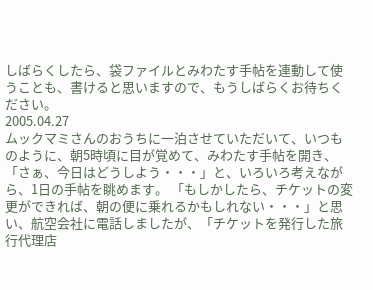しばらくしたら、袋ファイルとみわたす手帖を連動して使うことも、書けると思いますので、もうしばらくお待ちください。
2005.04.27
ムックマミさんのおうちに一泊させていただいて、いつものように、朝5時頃に目が覚めて、みわたす手帖を開き、「さぁ、今日はどうしよう・・・」と、いろいろ考えながら、1日の手帖を眺めます。 「もしかしたら、チケットの変更ができれば、朝の便に乗れるかもしれない・・・」と思い、航空会社に電話しましたが、「チケットを発行した旅行代理店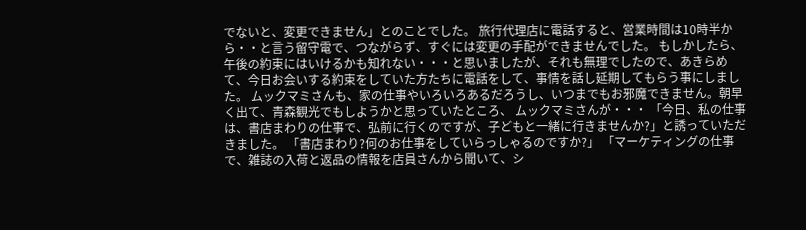でないと、変更できません」とのことでした。 旅行代理店に電話すると、営業時間は10時半から・・と言う留守電で、つながらず、すぐには変更の手配ができませんでした。 もしかしたら、午後の約束にはいけるかも知れない・・・と思いましたが、それも無理でしたので、あきらめて、今日お会いする約束をしていた方たちに電話をして、事情を話し延期してもらう事にしました。 ムックマミさんも、家の仕事やいろいろあるだろうし、いつまでもお邪魔できません。朝早く出て、青森観光でもしようかと思っていたところ、 ムックマミさんが・・・ 「今日、私の仕事は、書店まわりの仕事で、弘前に行くのですが、子どもと一緒に行きませんか?」と誘っていただきました。 「書店まわり?何のお仕事をしていらっしゃるのですか?」 「マーケティングの仕事で、雑誌の入荷と返品の情報を店員さんから聞いて、シ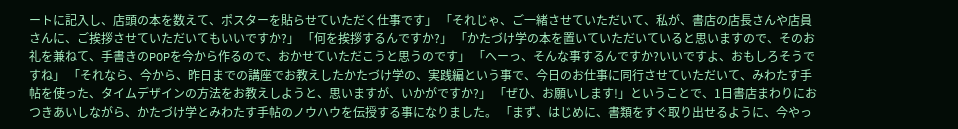ートに記入し、店頭の本を数えて、ポスターを貼らせていただく仕事です」 「それじゃ、ご一緒させていただいて、私が、書店の店長さんや店員さんに、ご挨拶させていただいてもいいですか?」 「何を挨拶するんですか?」 「かたづけ学の本を置いていただいていると思いますので、そのお礼を兼ねて、手書きのPOPを今から作るので、おかせていただこうと思うのです」 「へーっ、そんな事するんですか?いいですよ、おもしろそうですね」 「それなら、今から、昨日までの講座でお教えしたかたづけ学の、実践編という事で、今日のお仕事に同行させていただいて、みわたす手帖を使った、タイムデザインの方法をお教えしようと、思いますが、いかがですか?」 「ぜひ、お願いします!」ということで、1日書店まわりにおつきあいしながら、かたづけ学とみわたす手帖のノウハウを伝授する事になりました。 「まず、はじめに、書類をすぐ取り出せるように、今やっ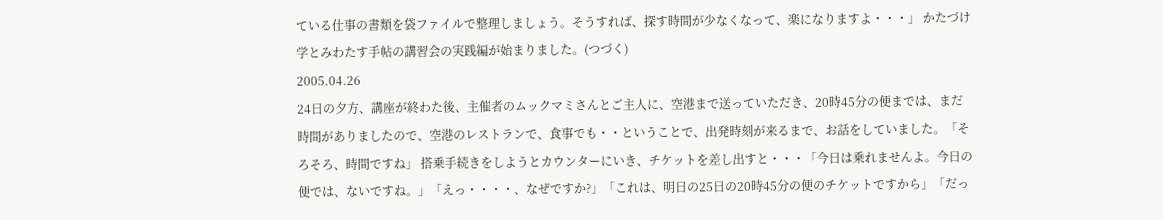ている仕事の書類を袋ファイルで整理しましょう。そうすれば、探す時間が少なくなって、楽になりますよ・・・」 かたづけ学とみわたす手帖の講習会の実践編が始まりました。(つづく)
2005.04.26
24日の夕方、講座が終わた後、主催者のムックマミさんとご主人に、空港まで送っていただき、20時45分の便までは、まだ時間がありましたので、空港のレストランで、食事でも・・ということで、出発時刻が来るまで、お話をしていました。「そろそろ、時間ですね」 搭乗手続きをしようとカウンターにいき、チケットを差し出すと・・・「今日は乗れませんよ。今日の便では、ないですね。」「えっ・・・・、なぜですか?」「これは、明日の25日の20時45分の便のチケットですから」「だっ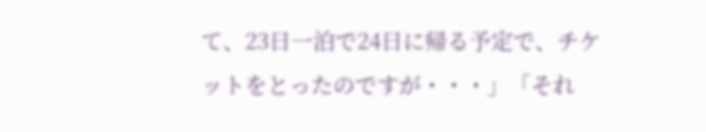て、23日一泊で24日に帰る予定で、チケットをとったのですが・・・」「それ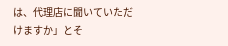は、代理店に聞いていただけますか」とそ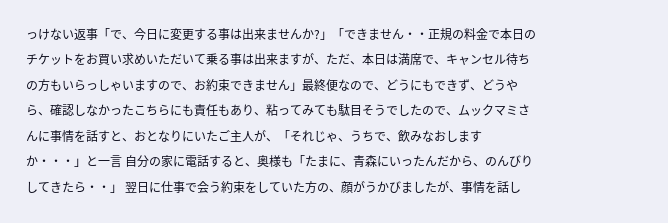っけない返事「で、今日に変更する事は出来ませんか?」「できません・・正規の料金で本日のチケットをお買い求めいただいて乗る事は出来ますが、ただ、本日は満席で、キャンセル待ちの方もいらっしゃいますので、お約束できません」最終便なので、どうにもできず、どうやら、確認しなかったこちらにも責任もあり、粘ってみても駄目そうでしたので、ムックマミさんに事情を話すと、おとなりにいたご主人が、「それじゃ、うちで、飲みなおしますか・・・」と一言 自分の家に電話すると、奥様も「たまに、青森にいったんだから、のんびりしてきたら・・」 翌日に仕事で会う約束をしていた方の、顔がうかびましたが、事情を話し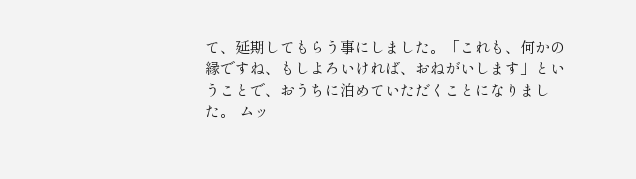て、延期してもらう事にしました。「これも、何かの縁ですね、もしよろいければ、おねがいします」ということで、おうちに泊めていただくことになりました。 ムッ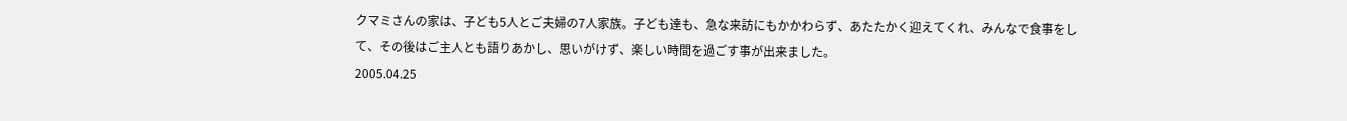クマミさんの家は、子ども5人とご夫婦の7人家族。子ども達も、急な来訪にもかかわらず、あたたかく迎えてくれ、みんなで食事をして、その後はご主人とも語りあかし、思いがけず、楽しい時間を過ごす事が出来ました。
2005.04.25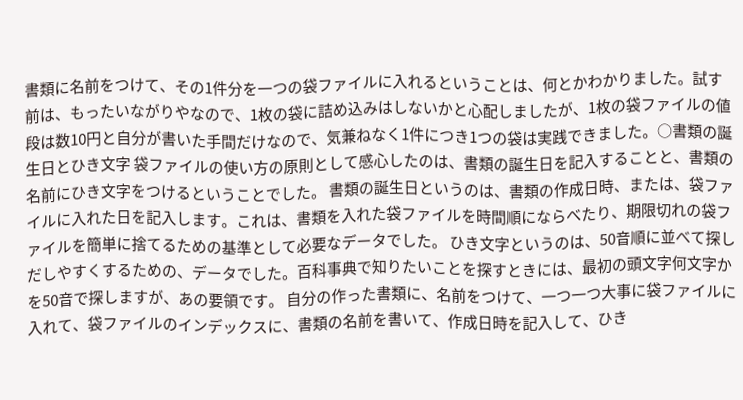書類に名前をつけて、その1件分を一つの袋ファイルに入れるということは、何とかわかりました。試す前は、もったいながりやなので、1枚の袋に詰め込みはしないかと心配しましたが、1枚の袋ファイルの値段は数10円と自分が書いた手間だけなので、気兼ねなく1件につき1つの袋は実践できました。○書類の誕生日とひき文字 袋ファイルの使い方の原則として感心したのは、書類の誕生日を記入することと、書類の名前にひき文字をつけるということでした。 書類の誕生日というのは、書類の作成日時、または、袋ファイルに入れた日を記入します。これは、書類を入れた袋ファイルを時間順にならべたり、期限切れの袋ファイルを簡単に捨てるための基準として必要なデータでした。 ひき文字というのは、50音順に並べて探しだしやすくするための、データでした。百科事典で知りたいことを探すときには、最初の頭文字何文字かを50音で探しますが、あの要領です。 自分の作った書類に、名前をつけて、一つ一つ大事に袋ファイルに入れて、袋ファイルのインデックスに、書類の名前を書いて、作成日時を記入して、ひき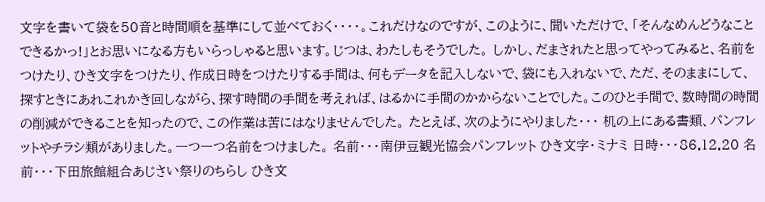文字を書いて袋を50音と時間順を基準にして並べておく・・・・。これだけなのですが、このように、聞いただけで、「そんなめんどうなことできるかっ!」とお思いになる方もいらっしゃると思います。じつは、わたしもそうでした。 しかし、だまされたと思ってやってみると、名前をつけたり、ひき文字をつけたり、作成日時をつけたりする手間は、何もデータを記入しないで、袋にも入れないで、ただ、そのままにして、探すときにあれこれかき回しながら、探す時間の手間を考えれば、はるかに手間のかからないことでした。このひと手間で、数時間の時間の削減ができることを知ったので、この作業は苦にはなりませんでした。 たとえば、次のようにやりました・・・ 机の上にある書類、パンフレットやチラシ類がありました。一つ一つ名前をつけました。 名前・・・南伊豆観光協会パンフレット ひき文字・ミナミ 日時・・・86.12.20 名前・・・下田旅館組合あじさい祭りのちらし ひき文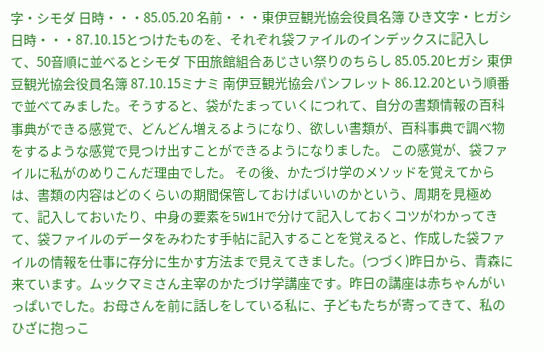字・シモダ 日時・・・85.05.20 名前・・・東伊豆観光協会役員名簿 ひき文字・ヒガシ 日時・・・87.10.15とつけたものを、それぞれ袋ファイルのインデックスに記入して、50音順に並べるとシモダ 下田旅館組合あじさい祭りのちらし 85.05.20ヒガシ 東伊豆観光協会役員名簿 87.10.15ミナミ 南伊豆観光協会パンフレット 86.12.20という順番で並べてみました。そうすると、袋がたまっていくにつれて、自分の書類情報の百科事典ができる感覚で、どんどん増えるようになり、欲しい書類が、百科事典で調べ物をするような感覚で見つけ出すことができるようになりました。 この感覚が、袋ファイルに私がのめりこんだ理由でした。 その後、かたづけ学のメソッドを覚えてからは、書類の内容はどのくらいの期間保管しておけばいいのかという、周期を見極めて、記入しておいたり、中身の要素を5W1Hで分けて記入しておくコツがわかってきて、袋ファイルのデータをみわたす手帖に記入することを覚えると、作成した袋ファイルの情報を仕事に存分に生かす方法まで見えてきました。(つづく)昨日から、青森に来ています。ムックマミさん主宰のかたづけ学講座です。昨日の講座は赤ちゃんがいっぱいでした。お母さんを前に話しをしている私に、子どもたちが寄ってきて、私のひざに抱っこ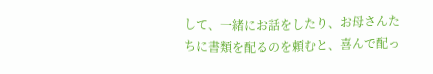して、一緒にお話をしたり、お母さんたちに書類を配るのを頼むと、喜んで配っ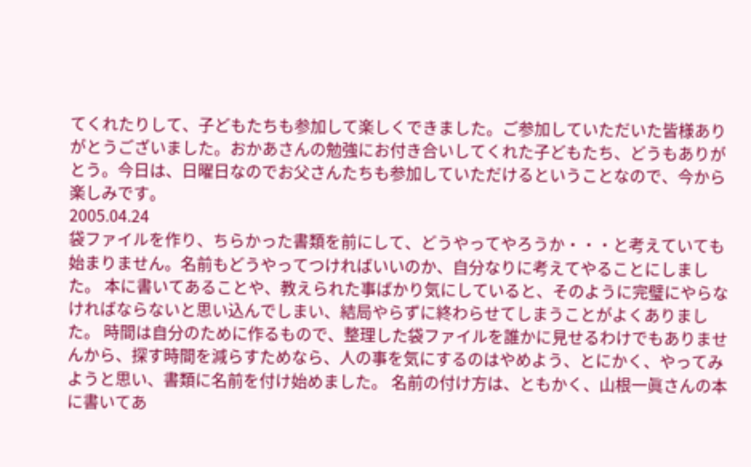てくれたりして、子どもたちも参加して楽しくできました。ご参加していただいた皆様ありがとうございました。おかあさんの勉強にお付き合いしてくれた子どもたち、どうもありがとう。今日は、日曜日なのでお父さんたちも参加していただけるということなので、今から楽しみです。
2005.04.24
袋ファイルを作り、ちらかった書類を前にして、どうやってやろうか・・・と考えていても始まりません。名前もどうやってつければいいのか、自分なりに考えてやることにしました。 本に書いてあることや、教えられた事ばかり気にしていると、そのように完璧にやらなければならないと思い込んでしまい、結局やらずに終わらせてしまうことがよくありました。 時間は自分のために作るもので、整理した袋ファイルを誰かに見せるわけでもありませんから、探す時間を減らすためなら、人の事を気にするのはやめよう、とにかく、やってみようと思い、書類に名前を付け始めました。 名前の付け方は、ともかく、山根一眞さんの本に書いてあ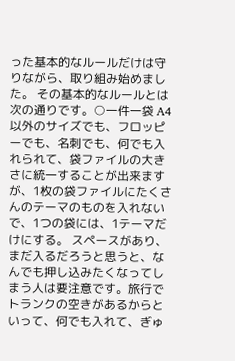った基本的なルールだけは守りながら、取り組み始めました。 その基本的なルールとは次の通りです。○一件一袋 A4以外のサイズでも、フロッピーでも、名刺でも、何でも入れられて、袋ファイルの大きさに統一することが出来ますが、1枚の袋ファイルにたくさんのテーマのものを入れないで、1つの袋には、1テーマだけにする。 スペースがあり、まだ入るだろうと思うと、なんでも押し込みたくなってしまう人は要注意です。旅行でトランクの空きがあるからといって、何でも入れて、ぎゅ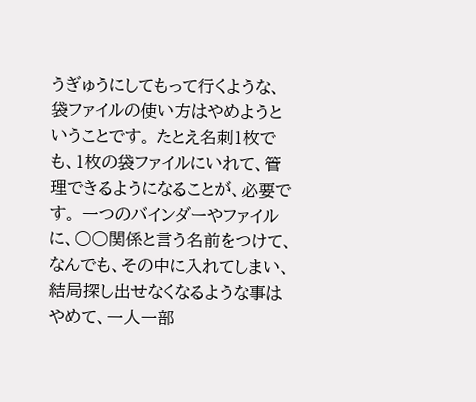うぎゅうにしてもって行くような、袋ファイルの使い方はやめようということです。 たとえ名刺1枚でも、1枚の袋ファイルにいれて、管理できるようになることが、必要です。 一つのバインダーやファイルに、○○関係と言う名前をつけて、なんでも、その中に入れてしまい、結局探し出せなくなるような事はやめて、一人一部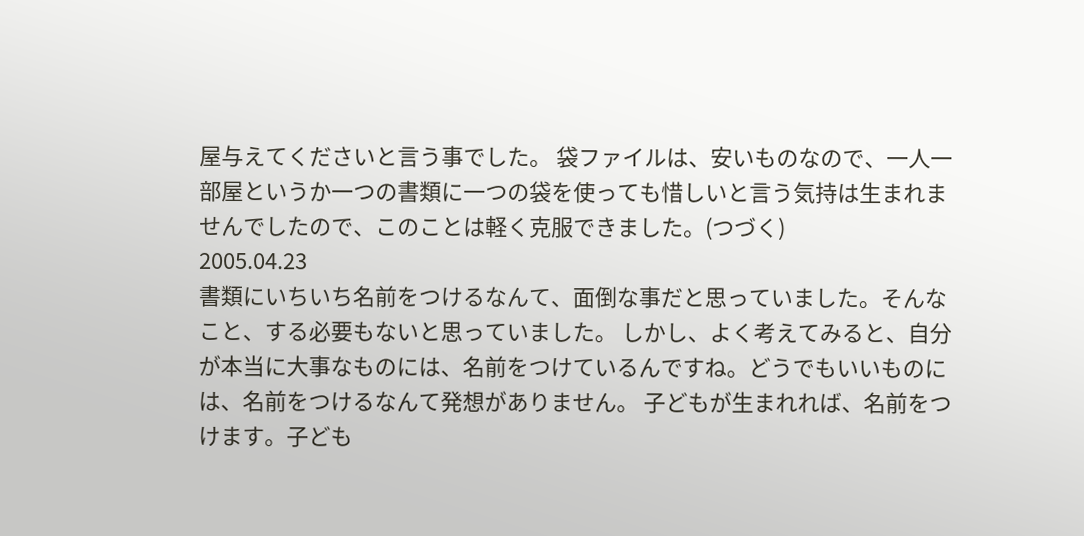屋与えてくださいと言う事でした。 袋ファイルは、安いものなので、一人一部屋というか一つの書類に一つの袋を使っても惜しいと言う気持は生まれませんでしたので、このことは軽く克服できました。(つづく)
2005.04.23
書類にいちいち名前をつけるなんて、面倒な事だと思っていました。そんなこと、する必要もないと思っていました。 しかし、よく考えてみると、自分が本当に大事なものには、名前をつけているんですね。どうでもいいものには、名前をつけるなんて発想がありません。 子どもが生まれれば、名前をつけます。子ども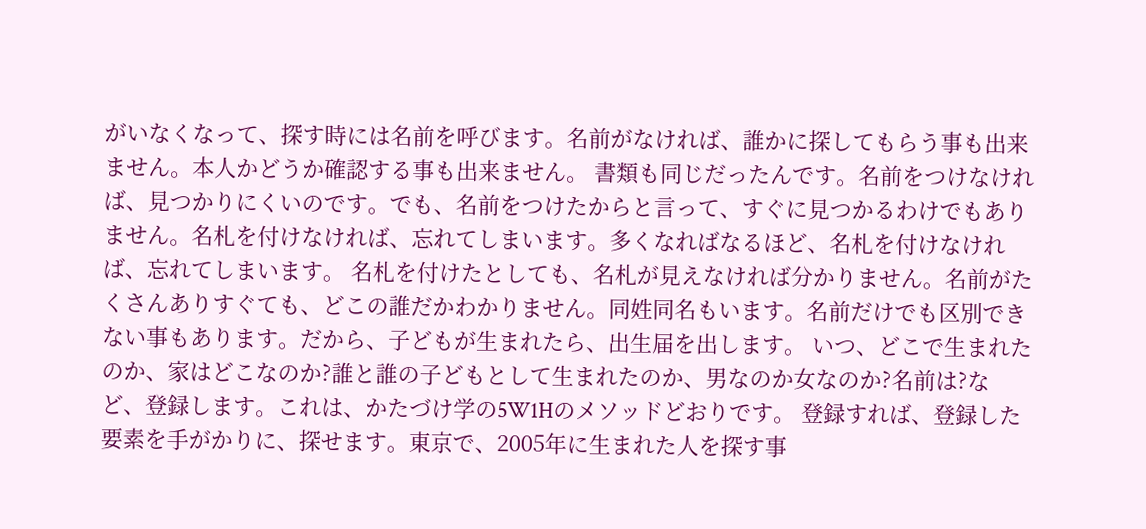がいなくなって、探す時には名前を呼びます。名前がなければ、誰かに探してもらう事も出来ません。本人かどうか確認する事も出来ません。 書類も同じだったんです。名前をつけなければ、見つかりにくいのです。でも、名前をつけたからと言って、すぐに見つかるわけでもありません。名札を付けなければ、忘れてしまいます。多くなればなるほど、名札を付けなければ、忘れてしまいます。 名札を付けたとしても、名札が見えなければ分かりません。名前がたくさんありすぐても、どこの誰だかわかりません。同姓同名もいます。名前だけでも区別できない事もあります。だから、子どもが生まれたら、出生届を出します。 いつ、どこで生まれたのか、家はどこなのか?誰と誰の子どもとして生まれたのか、男なのか女なのか?名前は?など、登録します。これは、かたづけ学の5W1Hのメソッドどおりです。 登録すれば、登録した要素を手がかりに、探せます。東京で、2005年に生まれた人を探す事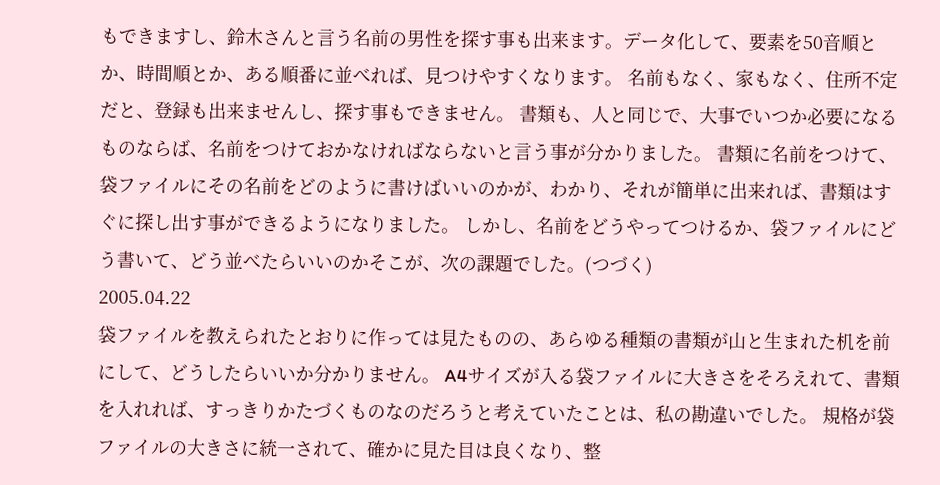もできますし、鈴木さんと言う名前の男性を探す事も出来ます。データ化して、要素を50音順とか、時間順とか、ある順番に並べれば、見つけやすくなります。 名前もなく、家もなく、住所不定だと、登録も出来ませんし、探す事もできません。 書類も、人と同じで、大事でいつか必要になるものならば、名前をつけておかなければならないと言う事が分かりました。 書類に名前をつけて、袋ファイルにその名前をどのように書けばいいのかが、わかり、それが簡単に出来れば、書類はすぐに探し出す事ができるようになりました。 しかし、名前をどうやってつけるか、袋ファイルにどう書いて、どう並べたらいいのかそこが、次の課題でした。(つづく)
2005.04.22
袋ファイルを教えられたとおりに作っては見たものの、あらゆる種類の書類が山と生まれた机を前にして、どうしたらいいか分かりません。 A4サイズが入る袋ファイルに大きさをそろえれて、書類を入れれば、すっきりかたづくものなのだろうと考えていたことは、私の勘違いでした。 規格が袋ファイルの大きさに統一されて、確かに見た目は良くなり、整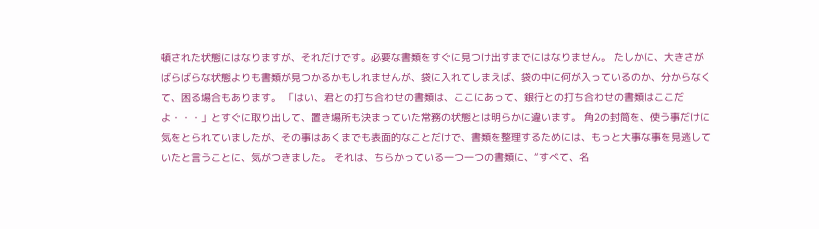頓された状態にはなりますが、それだけです。必要な書類をすぐに見つけ出すまでにはなりません。 たしかに、大きさがばらばらな状態よりも書類が見つかるかもしれませんが、袋に入れてしまえば、袋の中に何が入っているのか、分からなくて、困る場合もあります。 「はい、君との打ち合わせの書類は、ここにあって、銀行との打ち合わせの書類はここだよ・・・」とすぐに取り出して、置き場所も決まっていた常務の状態とは明らかに違います。 角2の封筒を、使う事だけに気をとられていましたが、その事はあくまでも表面的なことだけで、書類を整理するためには、もっと大事な事を見逃していたと言うことに、気がつきました。 それは、ちらかっている一つ一つの書類に、“すべて、名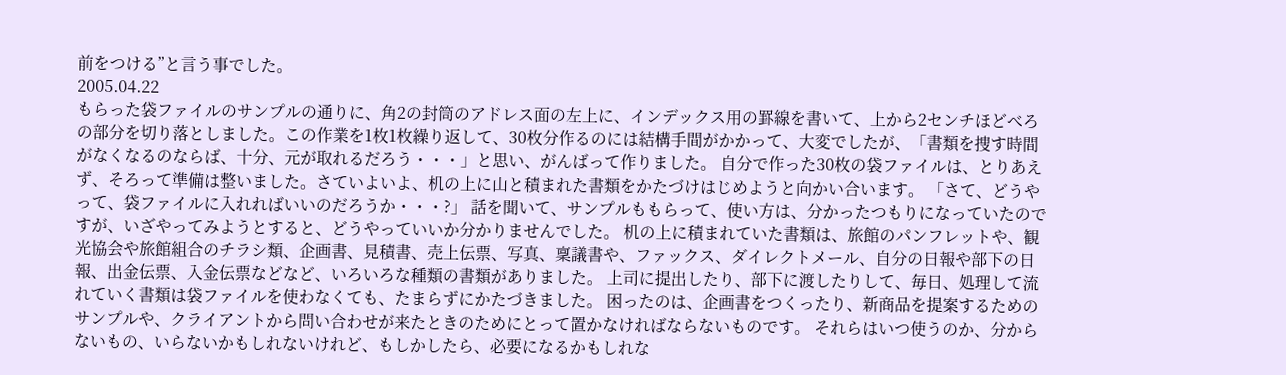前をつける”と言う事でした。
2005.04.22
もらった袋ファイルのサンプルの通りに、角2の封筒のアドレス面の左上に、インデックス用の罫線を書いて、上から2センチほどべろの部分を切り落としました。この作業を1枚1枚繰り返して、30枚分作るのには結構手間がかかって、大変でしたが、「書類を捜す時間がなくなるのならば、十分、元が取れるだろう・・・」と思い、がんばって作りました。 自分で作った30枚の袋ファイルは、とりあえず、そろって準備は整いました。さていよいよ、机の上に山と積まれた書類をかたづけはじめようと向かい合います。 「さて、どうやって、袋ファイルに入れればいいのだろうか・・・?」 話を聞いて、サンプルももらって、使い方は、分かったつもりになっていたのですが、いざやってみようとすると、どうやっていいか分かりませんでした。 机の上に積まれていた書類は、旅館のパンフレットや、観光協会や旅館組合のチラシ類、企画書、見積書、売上伝票、写真、稟議書や、ファックス、ダイレクトメール、自分の日報や部下の日報、出金伝票、入金伝票などなど、いろいろな種類の書類がありました。 上司に提出したり、部下に渡したりして、毎日、処理して流れていく書類は袋ファイルを使わなくても、たまらずにかたづきました。 困ったのは、企画書をつくったり、新商品を提案するためのサンプルや、クライアントから問い合わせが来たときのためにとって置かなければならないものです。 それらはいつ使うのか、分からないもの、いらないかもしれないけれど、もしかしたら、必要になるかもしれな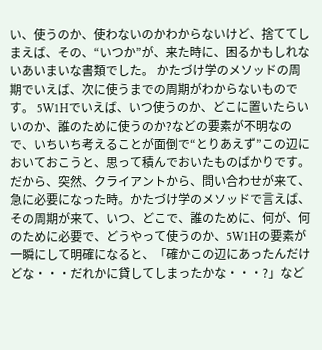い、使うのか、使わないのかわからないけど、捨ててしまえば、その、“いつか”が、来た時に、困るかもしれないあいまいな書類でした。 かたづけ学のメソッドの周期でいえば、次に使うまでの周期がわからないものです。 5W1Hでいえば、いつ使うのか、どこに置いたらいいのか、誰のために使うのか?などの要素が不明なので、いちいち考えることが面倒で“とりあえず”この辺においておこうと、思って積んでおいたものばかりです。 だから、突然、クライアントから、問い合わせが来て、急に必要になった時。かたづけ学のメソッドで言えば、その周期が来て、いつ、どこで、誰のために、何が、何のために必要で、どうやって使うのか、5W1Hの要素が一瞬にして明確になると、「確かこの辺にあったんだけどな・・・だれかに貸してしまったかな・・・?」など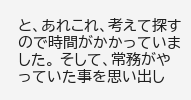と、あれこれ、考えて探すので時間がかかっていました。 そして、常務がやっていた事を思い出し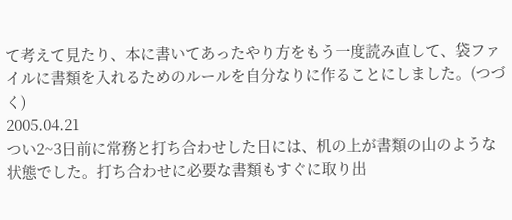て考えて見たり、本に書いてあったやり方をもう一度読み直して、袋ファイルに書類を入れるためのルールを自分なりに作ることにしました。(つづく)
2005.04.21
つい2~3日前に常務と打ち合わせした日には、机の上が書類の山のような状態でした。打ち合わせに必要な書類もすぐに取り出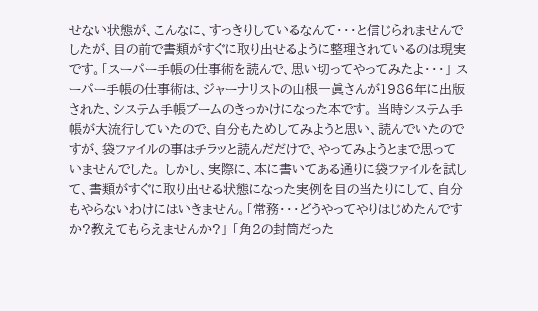せない状態が、こんなに、すっきりしているなんて・・・と信じられませんでしたが、目の前で書類がすぐに取り出せるように整理されているのは現実です。「スーパー手帳の仕事術を読んで、思い切ってやってみたよ・・・」 スーパー手帳の仕事術は、ジャーナリストの山根一眞さんが1986年に出版された、システム手帳ブームのきっかけになった本です。 当時システム手帳が大流行していたので、自分もためしてみようと思い、読んでいたのですが、袋ファイルの事はチラッと読んだだけで、やってみようとまで思っていませんでした。 しかし、実際に、本に書いてある通りに袋ファイルを試して、書類がすぐに取り出せる状態になった実例を目の当たりにして、自分もやらないわけにはいきません。「常務・・・どうやってやりはじめたんですか?教えてもらえませんか?」 「角2の封筒だった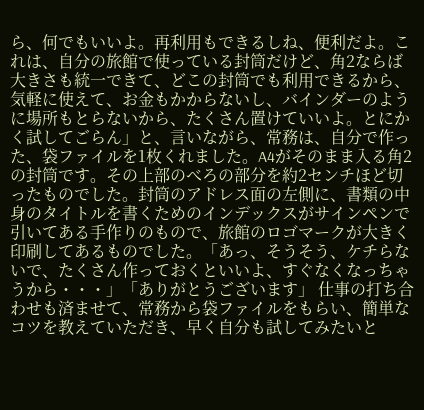ら、何でもいいよ。再利用もできるしね、便利だよ。これは、自分の旅館で使っている封筒だけど、角2ならば大きさも統一できて、どこの封筒でも利用できるから、気軽に使えて、お金もかからないし、バインダーのように場所もとらないから、たくさん置けていいよ。とにかく試してごらん」と、言いながら、常務は、自分で作った、袋ファイルを1枚くれました。A4がそのまま入る角2の封筒です。その上部のべろの部分を約2センチほど切ったものでした。封筒のアドレス面の左側に、書類の中身のタイトルを書くためのインデックスがサインペンで引いてある手作りのもので、旅館のロゴマークが大きく印刷してあるものでした。「あっ、そうそう、ケチらないで、たくさん作っておくといいよ、すぐなくなっちゃうから・・・」「ありがとうございます」 仕事の打ち合わせも済ませて、常務から袋ファイルをもらい、簡単なコツを教えていただき、早く自分も試してみたいと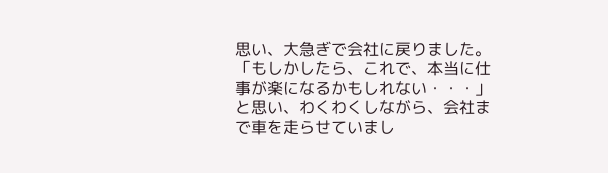思い、大急ぎで会社に戻りました。「もしかしたら、これで、本当に仕事が楽になるかもしれない・・・」と思い、わくわくしながら、会社まで車を走らせていまし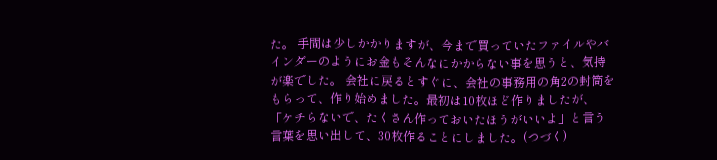た。 手間は少しかかりますが、今まで買っていたファイルやバインダーのようにお金もそんなにかからない事を思うと、気持が楽でした。 会社に戻るとすぐに、会社の事務用の角2の封筒をもらって、作り始めました。最初は10枚ほど作りましたが、「ケチらないで、たくさん作っておいたほうがいいよ」と言う言葉を思い出して、30枚作ることにしました。(つづく)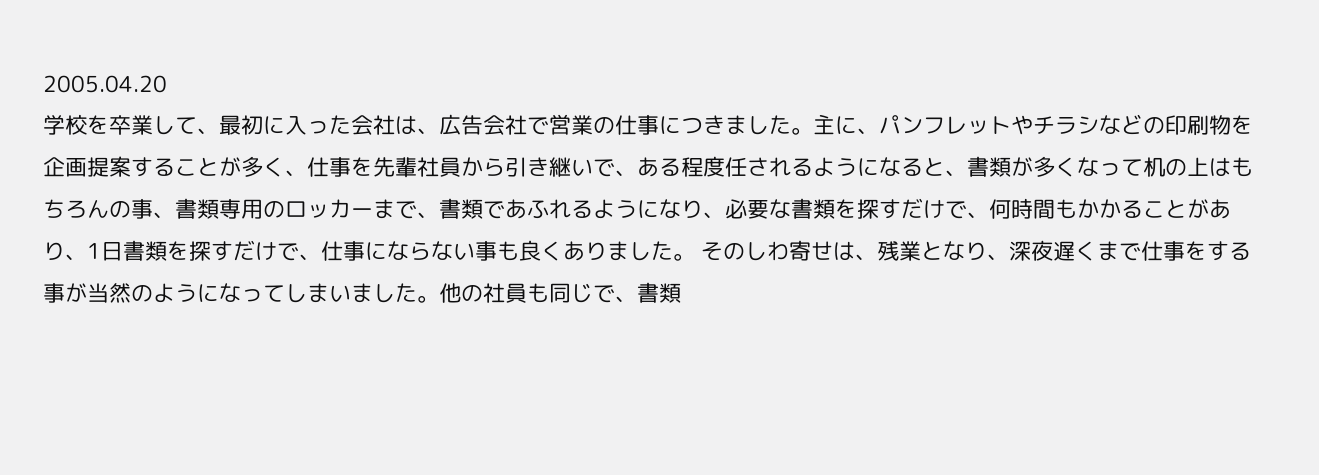2005.04.20
学校を卒業して、最初に入った会社は、広告会社で営業の仕事につきました。主に、パンフレットやチラシなどの印刷物を企画提案することが多く、仕事を先輩社員から引き継いで、ある程度任されるようになると、書類が多くなって机の上はもちろんの事、書類専用のロッカーまで、書類であふれるようになり、必要な書類を探すだけで、何時間もかかることがあり、1日書類を探すだけで、仕事にならない事も良くありました。 そのしわ寄せは、残業となり、深夜遅くまで仕事をする事が当然のようになってしまいました。他の社員も同じで、書類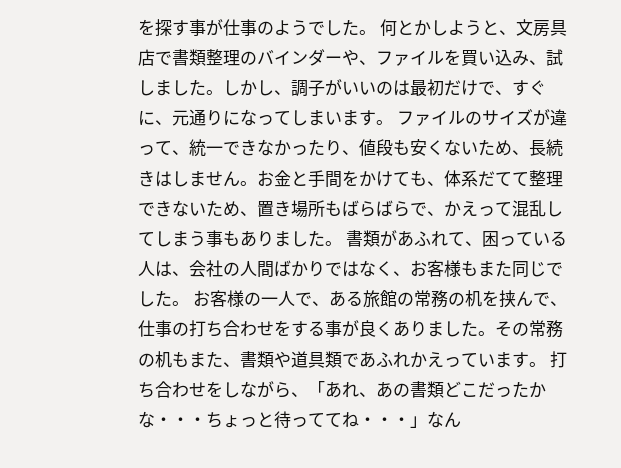を探す事が仕事のようでした。 何とかしようと、文房具店で書類整理のバインダーや、ファイルを買い込み、試しました。しかし、調子がいいのは最初だけで、すぐに、元通りになってしまいます。 ファイルのサイズが違って、統一できなかったり、値段も安くないため、長続きはしません。お金と手間をかけても、体系だてて整理できないため、置き場所もばらばらで、かえって混乱してしまう事もありました。 書類があふれて、困っている人は、会社の人間ばかりではなく、お客様もまた同じでした。 お客様の一人で、ある旅館の常務の机を挟んで、仕事の打ち合わせをする事が良くありました。その常務の机もまた、書類や道具類であふれかえっています。 打ち合わせをしながら、「あれ、あの書類どこだったかな・・・ちょっと待っててね・・・」なん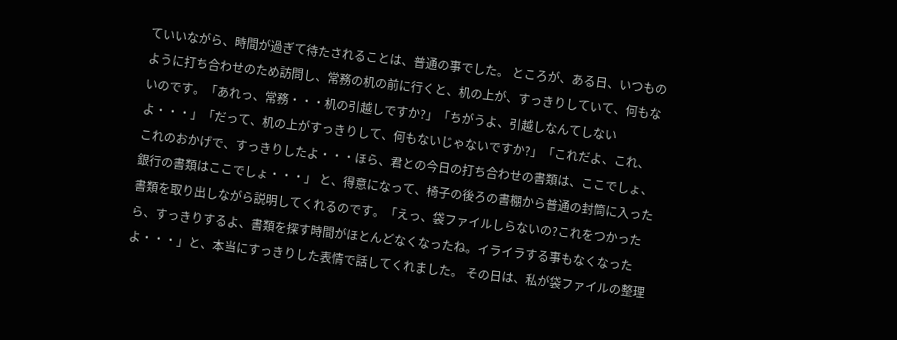ていいながら、時間が過ぎて待たされることは、普通の事でした。 ところが、ある日、いつものように打ち合わせのため訪問し、常務の机の前に行くと、机の上が、すっきりしていて、何もないのです。「あれっ、常務・・・机の引越しですか?」「ちがうよ、引越しなんてしないよ・・・」「だって、机の上がすっきりして、何もないじゃないですか?」「これだよ、これ、これのおかげで、すっきりしたよ・・・ほら、君との今日の打ち合わせの書類は、ここでしょ、銀行の書類はここでしょ・・・」 と、得意になって、椅子の後ろの書棚から普通の封筒に入った書類を取り出しながら説明してくれるのです。「えっ、袋ファイルしらないの?これをつかったら、すっきりするよ、書類を探す時間がほとんどなくなったね。イライラする事もなくなったよ・・・」と、本当にすっきりした表情で話してくれました。 その日は、私が袋ファイルの整理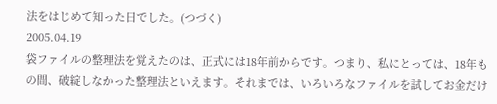法をはじめて知った日でした。(つづく)
2005.04.19
袋ファイルの整理法を覚えたのは、正式には18年前からです。つまり、私にとっては、18年もの間、破綻しなかった整理法といえます。それまでは、いろいろなファイルを試してお金だけ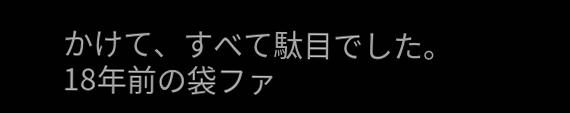かけて、すべて駄目でした。 18年前の袋ファ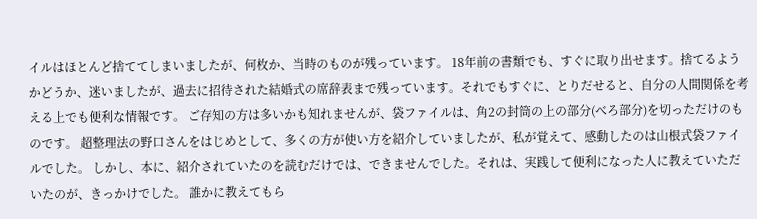イルはほとんど捨ててしまいましたが、何枚か、当時のものが残っています。 18年前の書類でも、すぐに取り出せます。捨てるようかどうか、迷いましたが、過去に招待された結婚式の席辞表まで残っています。それでもすぐに、とりだせると、自分の人間関係を考える上でも便利な情報です。 ご存知の方は多いかも知れませんが、袋ファイルは、角2の封筒の上の部分(べろ部分)を切っただけのものです。 超整理法の野口さんをはじめとして、多くの方が使い方を紹介していましたが、私が覚えて、感動したのは山根式袋ファイルでした。 しかし、本に、紹介されていたのを読むだけでは、できませんでした。それは、実践して便利になった人に教えていただいたのが、きっかけでした。 誰かに教えてもら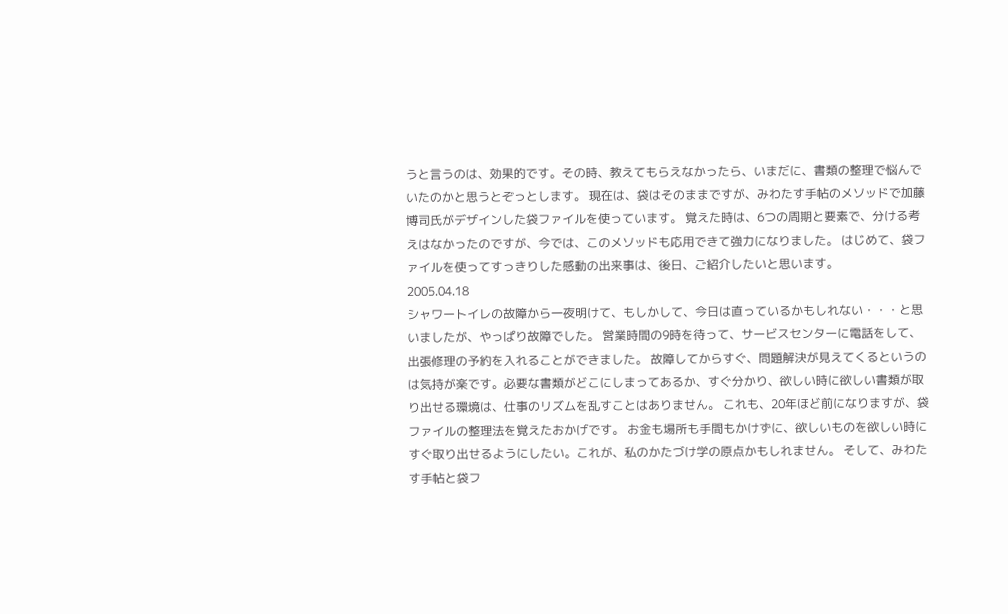うと言うのは、効果的です。その時、教えてもらえなかったら、いまだに、書類の整理で悩んでいたのかと思うとぞっとします。 現在は、袋はそのままですが、みわたす手帖のメソッドで加藤博司氏がデザインした袋ファイルを使っています。 覚えた時は、6つの周期と要素で、分ける考えはなかったのですが、今では、このメソッドも応用できて強力になりました。 はじめて、袋ファイルを使ってすっきりした感動の出来事は、後日、ご紹介したいと思います。
2005.04.18
シャワートイレの故障から一夜明けて、もしかして、今日は直っているかもしれない・・・と思いましたが、やっぱり故障でした。 営業時間の9時を待って、サービスセンターに電話をして、出張修理の予約を入れることができました。 故障してからすぐ、問題解決が見えてくるというのは気持が楽です。必要な書類がどこにしまってあるか、すぐ分かり、欲しい時に欲しい書類が取り出せる環境は、仕事のリズムを乱すことはありません。 これも、20年ほど前になりますが、袋ファイルの整理法を覚えたおかげです。 お金も場所も手間もかけずに、欲しいものを欲しい時にすぐ取り出せるようにしたい。これが、私のかたづけ学の原点かもしれません。 そして、みわたす手帖と袋フ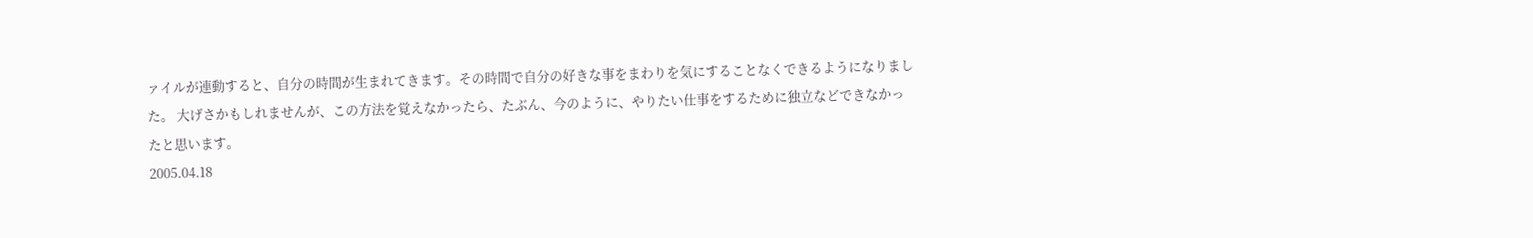ァイルが連動すると、自分の時間が生まれてきます。その時間で自分の好きな事をまわりを気にすることなくできるようになりました。 大げさかもしれませんが、この方法を覚えなかったら、たぶん、今のように、やりたい仕事をするために独立などできなかったと思います。
2005.04.18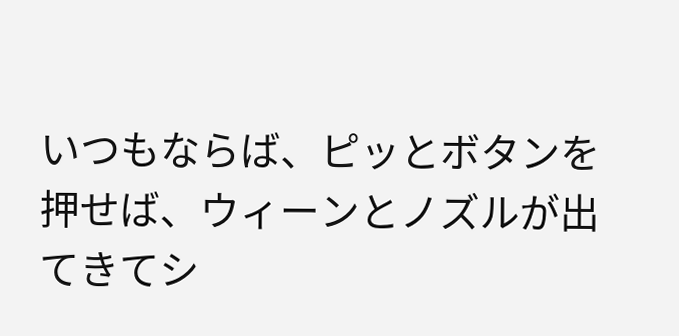いつもならば、ピッとボタンを押せば、ウィーンとノズルが出てきてシ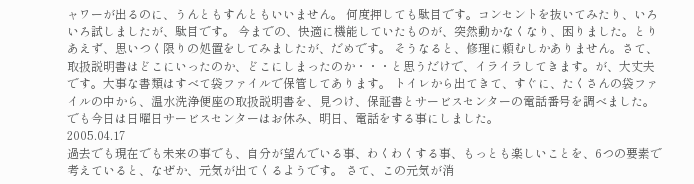ャワーが出るのに、うんともすんともいいません。 何度押しても駄目です。コンセントを抜いてみたり、いろいろ試しましたが、駄目です。 今までの、快適に機能していたものが、突然動かなくなり、困りました。とりあえず、思いつく限りの処置をしてみましたが、だめです。 そうなると、修理に頼むしかありません。さて、取扱説明書はどこにいったのか、どこにしまったのか・・・と思うだけで、イライラしてきます。が、大丈夫です。大事な書類はすべて袋ファイルで保管してあります。 トイレから出てきて、すぐに、たくさんの袋ファイルの中から、温水洗浄便座の取扱説明書を、見つけ、保証書とサービスセンターの電話番号を調べました。 でも今日は日曜日サービスセンターはお休み、明日、電話をする事にしました。
2005.04.17
過去でも現在でも未来の事でも、自分が望んでいる事、わくわくする事、もっとも楽しいことを、6つの要素で考えていると、なぜか、元気が出てくるようです。 さて、この元気が消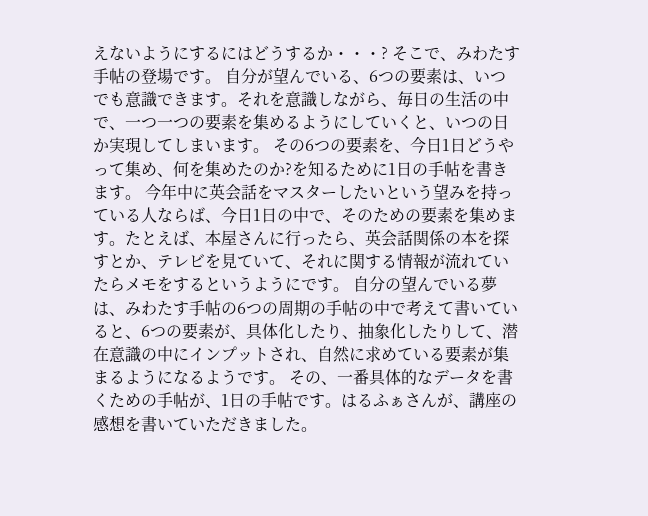えないようにするにはどうするか・・・? そこで、みわたす手帖の登場です。 自分が望んでいる、6つの要素は、いつでも意識できます。それを意識しながら、毎日の生活の中で、一つ一つの要素を集めるようにしていくと、いつの日か実現してしまいます。 その6つの要素を、今日1日どうやって集め、何を集めたのか?を知るために1日の手帖を書きます。 今年中に英会話をマスターしたいという望みを持っている人ならば、今日1日の中で、そのための要素を集めます。たとえば、本屋さんに行ったら、英会話関係の本を探すとか、テレビを見ていて、それに関する情報が流れていたらメモをするというようにです。 自分の望んでいる夢は、みわたす手帖の6つの周期の手帖の中で考えて書いていると、6つの要素が、具体化したり、抽象化したりして、潜在意識の中にインプットされ、自然に求めている要素が集まるようになるようです。 その、一番具体的なデータを書くための手帖が、1日の手帖です。はるふぁさんが、講座の感想を書いていただきました。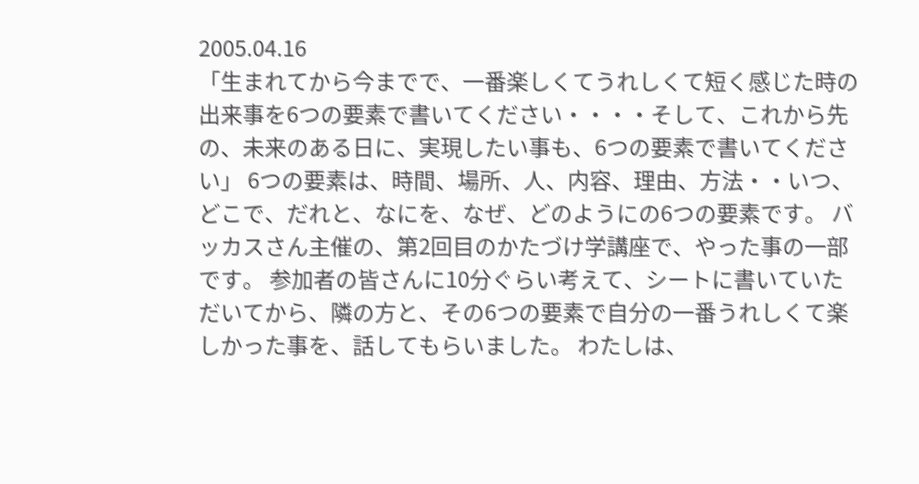2005.04.16
「生まれてから今までで、一番楽しくてうれしくて短く感じた時の出来事を6つの要素で書いてください・・・・そして、これから先の、未来のある日に、実現したい事も、6つの要素で書いてください」 6つの要素は、時間、場所、人、内容、理由、方法・・いつ、どこで、だれと、なにを、なぜ、どのようにの6つの要素です。 バッカスさん主催の、第2回目のかたづけ学講座で、やった事の一部です。 参加者の皆さんに10分ぐらい考えて、シートに書いていただいてから、隣の方と、その6つの要素で自分の一番うれしくて楽しかった事を、話してもらいました。 わたしは、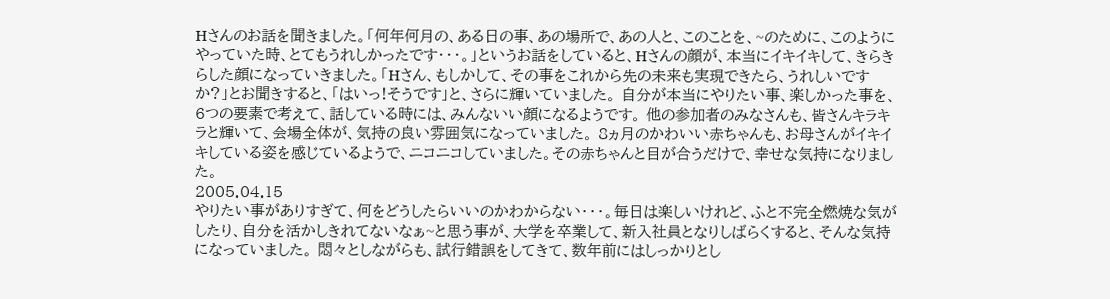Hさんのお話を聞きました。「何年何月の、ある日の事、あの場所で、あの人と、このことを、~のために、このようにやっていた時、とてもうれしかったです・・・。」というお話をしていると、Hさんの顔が、本当にイキイキして、きらきらした顔になっていきました。「Hさん、もしかして、その事をこれから先の未来も実現できたら、うれしいですか?」とお聞きすると、「はいっ!そうです」と、さらに輝いていました。 自分が本当にやりたい事、楽しかった事を、6つの要素で考えて、話している時には、みんないい顔になるようです。 他の参加者のみなさんも、皆さんキラキラと輝いて、会場全体が、気持の良い雰囲気になっていました。 8ヵ月のかわいい赤ちゃんも、お母さんがイキイキしている姿を感じているようで、ニコニコしていました。その赤ちゃんと目が合うだけで、幸せな気持になりました。
2005.04.15
やりたい事がありすぎて、何をどうしたらいいのかわからない・・・。毎日は楽しいけれど、ふと不完全燃焼な気がしたり、自分を活かしきれてないなぁ~と思う事が、大学を卒業して、新入社員となりしばらくすると、そんな気持になっていました。 悶々としながらも、試行錯誤をしてきて、数年前にはしっかりとし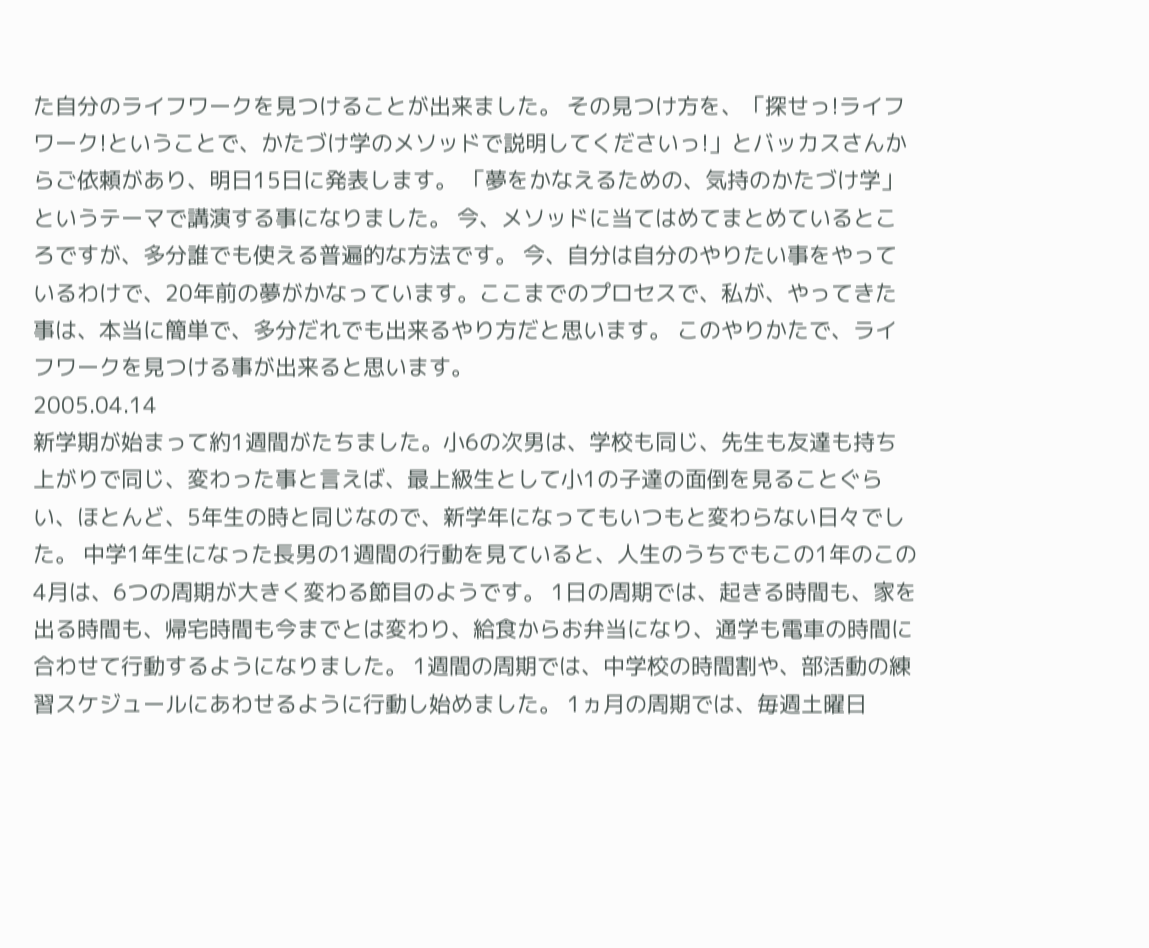た自分のライフワークを見つけることが出来ました。 その見つけ方を、「探せっ!ライフワーク!ということで、かたづけ学のメソッドで説明してくださいっ!」とバッカスさんからご依頼があり、明日15日に発表します。 「夢をかなえるための、気持のかたづけ学」というテーマで講演する事になりました。 今、メソッドに当てはめてまとめているところですが、多分誰でも使える普遍的な方法です。 今、自分は自分のやりたい事をやっているわけで、20年前の夢がかなっています。ここまでのプロセスで、私が、やってきた事は、本当に簡単で、多分だれでも出来るやり方だと思います。 このやりかたで、ライフワークを見つける事が出来ると思います。
2005.04.14
新学期が始まって約1週間がたちました。小6の次男は、学校も同じ、先生も友達も持ち上がりで同じ、変わった事と言えば、最上級生として小1の子達の面倒を見ることぐらい、ほとんど、5年生の時と同じなので、新学年になってもいつもと変わらない日々でした。 中学1年生になった長男の1週間の行動を見ていると、人生のうちでもこの1年のこの4月は、6つの周期が大きく変わる節目のようです。 1日の周期では、起きる時間も、家を出る時間も、帰宅時間も今までとは変わり、給食からお弁当になり、通学も電車の時間に合わせて行動するようになりました。 1週間の周期では、中学校の時間割や、部活動の練習スケジュールにあわせるように行動し始めました。 1ヵ月の周期では、毎週土曜日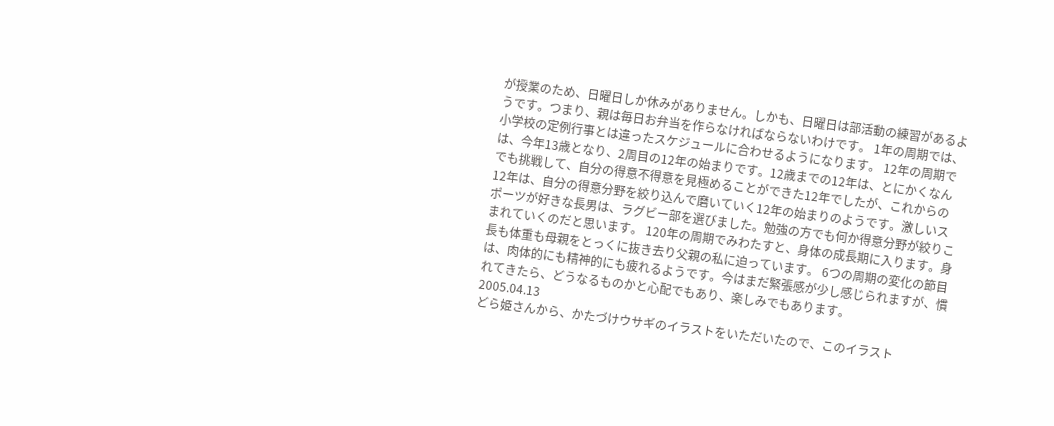が授業のため、日曜日しか休みがありません。しかも、日曜日は部活動の練習があるようです。つまり、親は毎日お弁当を作らなければならないわけです。 1年の周期では、小学校の定例行事とは違ったスケジュールに合わせるようになります。 12年の周期では、今年13歳となり、2周目の12年の始まりです。12歳までの12年は、とにかくなんでも挑戦して、自分の得意不得意を見極めることができた12年でしたが、これからの12年は、自分の得意分野を絞り込んで磨いていく12年の始まりのようです。激しいスポーツが好きな長男は、ラグビー部を選びました。勉強の方でも何か得意分野が絞りこまれていくのだと思います。 120年の周期でみわたすと、身体の成長期に入ります。身長も体重も母親をとっくに抜き去り父親の私に迫っています。 6つの周期の変化の節目は、肉体的にも精神的にも疲れるようです。今はまだ緊張感が少し感じられますが、慣れてきたら、どうなるものかと心配でもあり、楽しみでもあります。
2005.04.13
どら姫さんから、かたづけウサギのイラストをいただいたので、このイラスト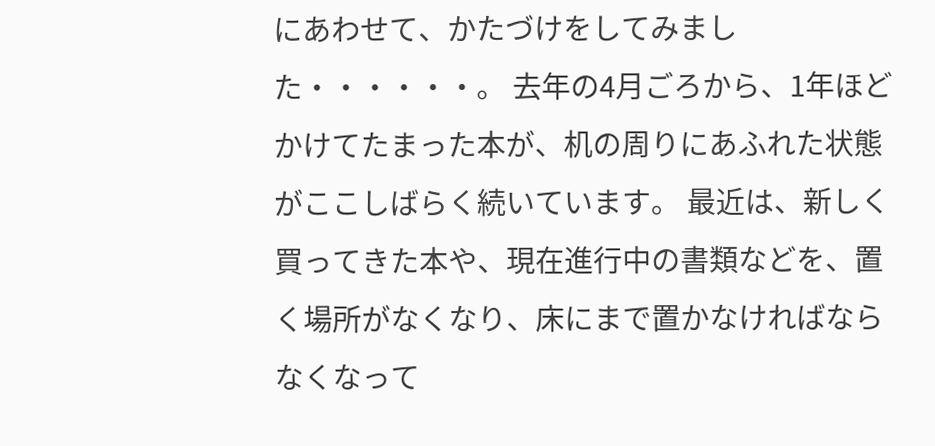にあわせて、かたづけをしてみました・・・・・・。 去年の4月ごろから、1年ほどかけてたまった本が、机の周りにあふれた状態がここしばらく続いています。 最近は、新しく買ってきた本や、現在進行中の書類などを、置く場所がなくなり、床にまで置かなければならなくなって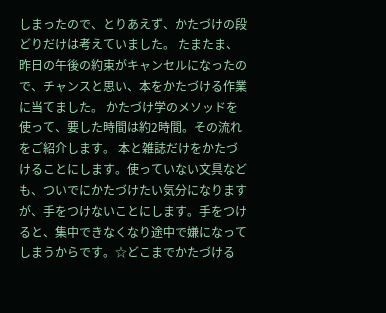しまったので、とりあえず、かたづけの段どりだけは考えていました。 たまたま、昨日の午後の約束がキャンセルになったので、チャンスと思い、本をかたづける作業に当てました。 かたづけ学のメソッドを使って、要した時間は約2時間。その流れをご紹介します。 本と雑誌だけをかたづけることにします。使っていない文具なども、ついでにかたづけたい気分になりますが、手をつけないことにします。手をつけると、集中できなくなり途中で嫌になってしまうからです。☆どこまでかたづける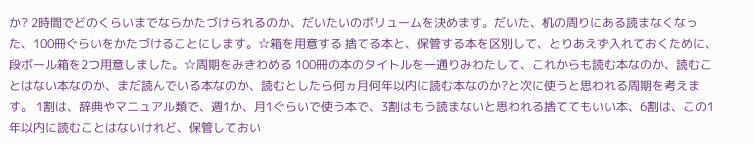か? 2時間でどのくらいまでならかたづけられるのか、だいたいのボリュームを決めます。だいた、机の周りにある読まなくなった、100冊ぐらいをかたづけることにします。☆箱を用意する 捨てる本と、保管する本を区別して、とりあえず入れておくために、段ボール箱を2つ用意しました。☆周期をみきわめる 100冊の本のタイトルを一通りみわたして、これからも読む本なのか、読むことはない本なのか、まだ読んでいる本なのか、読むとしたら何ヵ月何年以内に読む本なのか?と次に使うと思われる周期を考えます。 1割は、辞典やマニュアル類で、週1か、月1ぐらいで使う本で、3割はもう読まないと思われる捨ててもいい本、6割は、この1年以内に読むことはないけれど、保管しておい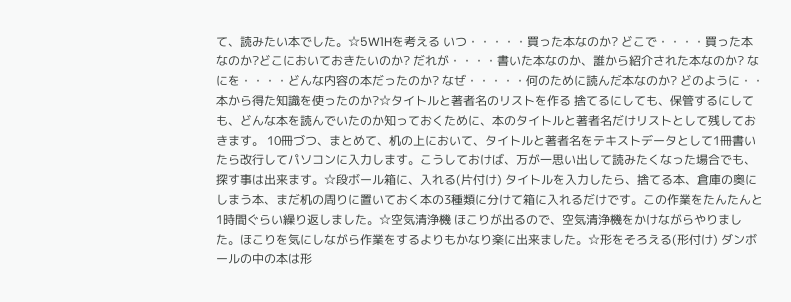て、読みたい本でした。☆5W1Hを考える いつ・・・・・買った本なのか? どこで・・・・買った本なのか?どこにおいておきたいのか? だれが・・・・書いた本なのか、誰から紹介された本なのか? なにを・・・・どんな内容の本だったのか? なぜ・・・・・何のために読んだ本なのか? どのように・・本から得た知識を使ったのか?☆タイトルと著者名のリストを作る 捨てるにしても、保管するにしても、どんな本を読んでいたのか知っておくために、本のタイトルと著者名だけリストとして残しておきます。 10冊づつ、まとめて、机の上において、タイトルと著者名をテキストデータとして1冊書いたら改行してパソコンに入力します。こうしておけば、万が一思い出して読みたくなった場合でも、探す事は出来ます。☆段ボール箱に、入れる(片付け) タイトルを入力したら、捨てる本、倉庫の奥にしまう本、まだ机の周りに置いておく本の3種類に分けて箱に入れるだけです。この作業をたんたんと1時間ぐらい繰り返しました。☆空気清浄機 ほこりが出るので、空気清浄機をかけながらやりました。ほこりを気にしながら作業をするよりもかなり楽に出来ました。☆形をそろえる(形付け) ダンボールの中の本は形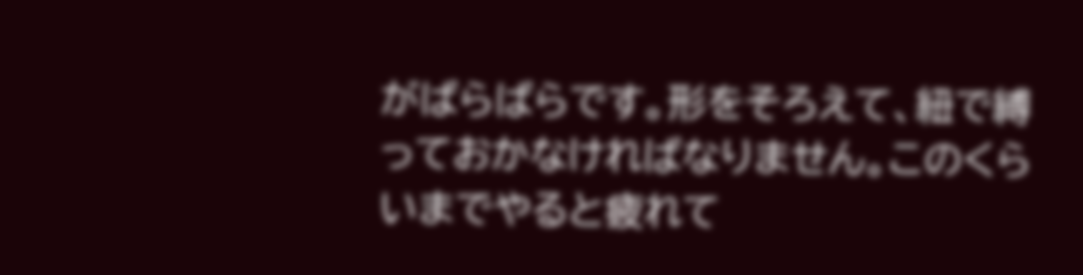がばらばらです。形をそろえて、紐で縛っておかなければなりません。このくらいまでやると疲れて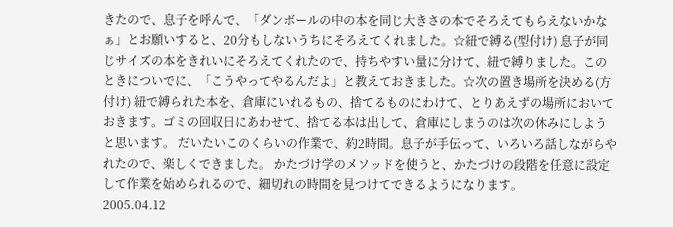きたので、息子を呼んで、「ダンボールの中の本を同じ大きさの本でそろえてもらえないかなぁ」とお願いすると、20分もしないうちにそろえてくれました。☆紐で縛る(型付け) 息子が同じサイズの本をきれいにそろえてくれたので、持ちやすい量に分けて、紐で縛りました。このときについでに、「こうやってやるんだよ」と教えておきました。☆次の置き場所を決める(方付け) 紐で縛られた本を、倉庫にいれるもの、捨てるものにわけて、とりあえずの場所においておきます。ゴミの回収日にあわせて、捨てる本は出して、倉庫にしまうのは次の休みにしようと思います。 だいたいこのくらいの作業で、約2時間。息子が手伝って、いろいろ話しながらやれたので、楽しくできました。 かたづけ学のメソッドを使うと、かたづけの段階を任意に設定して作業を始められるので、細切れの時間を見つけてできるようになります。
2005.04.12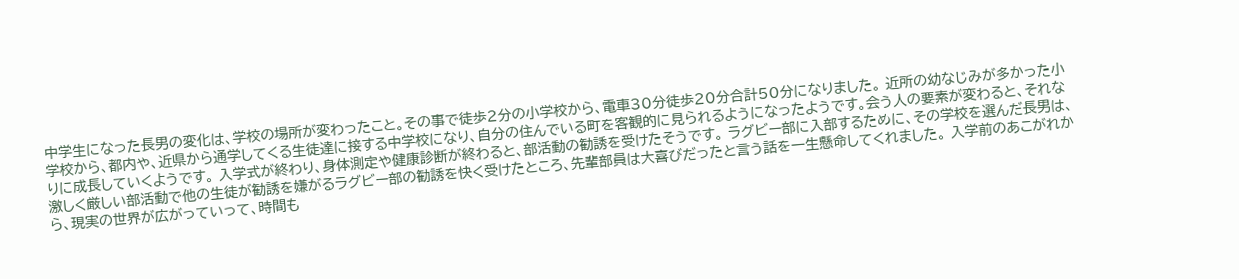中学生になった長男の変化は、学校の場所が変わったこと。その事で徒歩2分の小学校から、電車30分徒歩20分合計50分になりました。 近所の幼なじみが多かった小学校から、都内や、近県から通学してくる生徒達に接する中学校になり、自分の住んでいる町を客観的に見られるようになったようです。会う人の要素が変わると、それなりに成長していくようです。 入学式が終わり、身体測定や健康診断が終わると、部活動の勧誘を受けたそうです。 ラグビー部に入部するために、その学校を選んだ長男は、激しく厳しい部活動で他の生徒が勧誘を嫌がるラグビー部の勧誘を快く受けたところ、先輩部員は大喜びだったと言う話を一生懸命してくれました。 入学前のあこがれから、現実の世界が広がっていって、時間も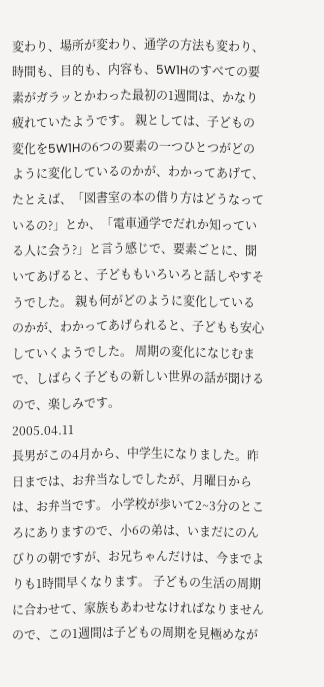変わり、場所が変わり、通学の方法も変わり、時間も、目的も、内容も、5W1Hのすべての要素がガラッとかわった最初の1週間は、かなり疲れていたようです。 親としては、子どもの変化を5W1Hの6つの要素の一つひとつがどのように変化しているのかが、わかってあげて、たとえば、「図書室の本の借り方はどうなっているの?」とか、「電車通学でだれか知っている人に会う?」と言う感じで、要素ごとに、聞いてあげると、子どももいろいろと話しやすそうでした。 親も何がどのように変化しているのかが、わかってあげられると、子どもも安心していくようでした。 周期の変化になじむまで、しばらく子どもの新しい世界の話が聞けるので、楽しみです。
2005.04.11
長男がこの4月から、中学生になりました。昨日までは、お弁当なしでしたが、月曜日からは、お弁当です。 小学校が歩いて2~3分のところにありますので、小6の弟は、いまだにのんびりの朝ですが、お兄ちゃんだけは、今までよりも1時間早くなります。 子どもの生活の周期に合わせて、家族もあわせなければなりませんので、この1週間は子どもの周期を見極めなが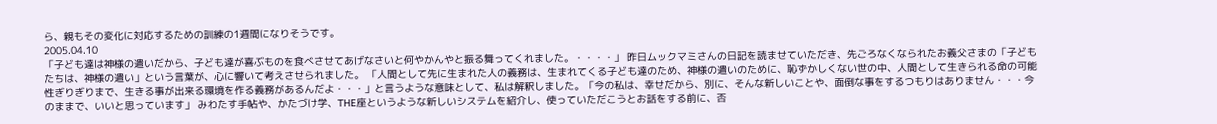ら、親もその変化に対応するための訓練の1週間になりそうです。
2005.04.10
「子ども達は神様の遣いだから、子ども達が喜ぶものを食べさせてあげなさいと何やかんやと振る舞ってくれました。・・・・」 昨日ムックマミさんの日記を読ませていただき、先ごろなくなられたお義父さまの「子どもたちは、神様の遣い」という言葉が、心に響いて考えさせられました。 「人間として先に生まれた人の義務は、生まれてくる子ども達のため、神様の遣いのために、恥ずかしくない世の中、人間として生きられる命の可能性ぎりぎりまで、生きる事が出来る環境を作る義務があるんだよ・・・」と言うような意味として、私は解釈しました。「今の私は、幸せだから、別に、そんな新しいことや、面倒な事をするつもりはありません・・・今のままで、いいと思っています」 みわたす手帖や、かたづけ学、THE座というような新しいシステムを紹介し、使っていただこうとお話をする前に、否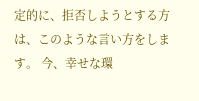定的に、拒否しようとする方は、このような言い方をします。 今、幸せな環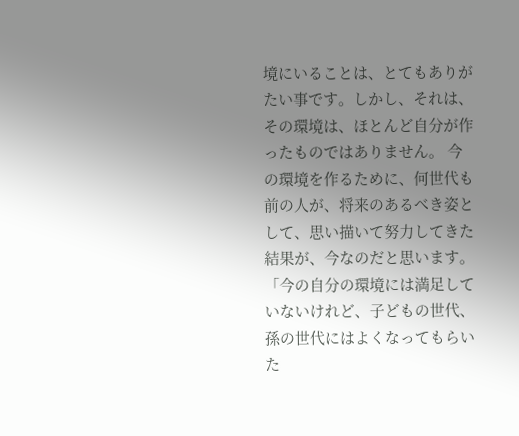境にいることは、とてもありがたい事です。しかし、それは、その環境は、ほとんど自分が作ったものではありません。 今の環境を作るために、何世代も前の人が、将来のあるべき姿として、思い描いて努力してきた結果が、今なのだと思います。「今の自分の環境には満足していないけれど、子どもの世代、孫の世代にはよくなってもらいた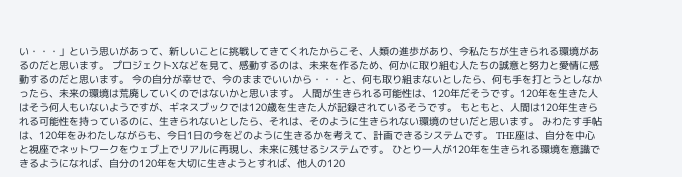い・・・」という思いがあって、新しいことに挑戦してきてくれたからこそ、人類の進歩があり、今私たちが生きられる環境があるのだと思います。 プロジェクトXなどを見て、感動するのは、未来を作るため、何かに取り組む人たちの誠意と努力と愛情に感動するのだと思います。 今の自分が幸せで、今のままでいいから・・・と、何も取り組まないとしたら、何も手を打とうとしなかったら、未来の環境は荒廃していくのではないかと思います。 人間が生きられる可能性は、120年だそうです。120年を生きた人はそう何人もいないようですが、ギネスブックでは120歳を生きた人が記録されているそうです。 もともと、人間は120年生きられる可能性を持っているのに、生きられないとしたら、それは、そのように生きられない環境のせいだと思います。 みわたす手帖は、120年をみわたしながらも、今日1日の今をどのように生きるかを考えて、計画できるシステムです。 THE座は、自分を中心と視座でネットワークをウェブ上でリアルに再現し、未来に残せるシステムです。 ひとり一人が120年を生きられる環境を意識できるようになれば、自分の120年を大切に生きようとすれば、他人の120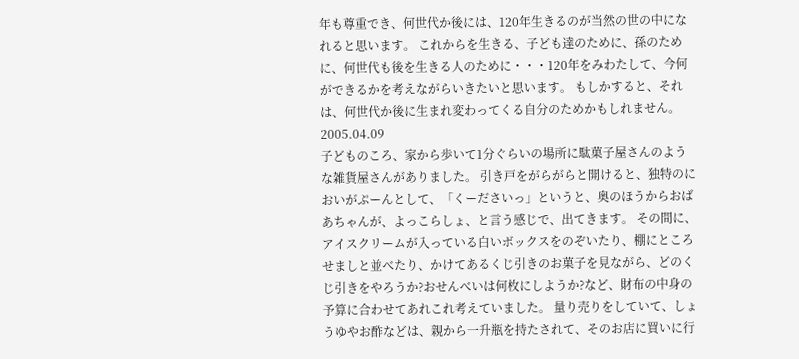年も尊重でき、何世代か後には、120年生きるのが当然の世の中になれると思います。 これからを生きる、子ども達のために、孫のために、何世代も後を生きる人のために・・・120年をみわたして、今何ができるかを考えながらいきたいと思います。 もしかすると、それは、何世代か後に生まれ変わってくる自分のためかもしれません。
2005.04.09
子どものころ、家から歩いて1分ぐらいの場所に駄菓子屋さんのような雑貨屋さんがありました。 引き戸をがらがらと開けると、独特のにおいがぷーんとして、「くーださいっ」というと、奥のほうからおばあちゃんが、よっこらしょ、と言う感じで、出てきます。 その間に、アイスクリームが入っている白いボックスをのぞいたり、棚にところせましと並べたり、かけてあるくじ引きのお菓子を見ながら、どのくじ引きをやろうか?おせんべいは何枚にしようか?など、財布の中身の予算に合わせてあれこれ考えていました。 量り売りをしていて、しょうゆやお酢などは、親から一升瓶を持たされて、そのお店に買いに行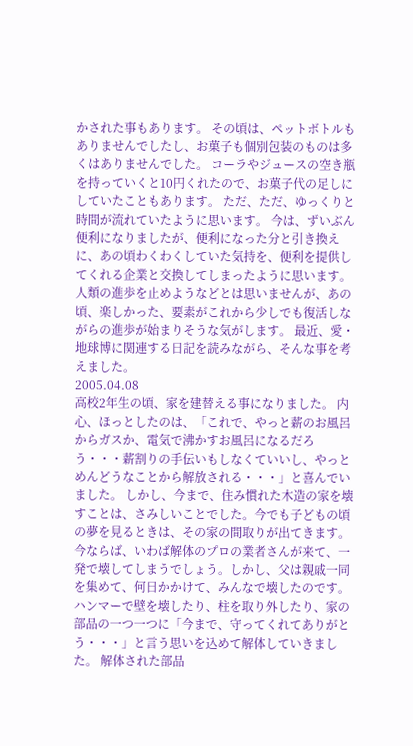かされた事もあります。 その頃は、ペットボトルもありませんでしたし、お菓子も個別包装のものは多くはありませんでした。 コーラやジュースの空き瓶を持っていくと10円くれたので、お菓子代の足しにしていたこともあります。 ただ、ただ、ゆっくりと時間が流れていたように思います。 今は、ずいぶん便利になりましたが、便利になった分と引き換えに、あの頃わくわくしていた気持を、便利を提供してくれる企業と交換してしまったように思います。 人類の進歩を止めようなどとは思いませんが、あの頃、楽しかった、要素がこれから少しでも復活しながらの進歩が始まりそうな気がします。 最近、愛・地球博に関連する日記を読みながら、そんな事を考えました。
2005.04.08
高校2年生の頃、家を建替える事になりました。 内心、ほっとしたのは、「これで、やっと薪のお風呂からガスか、電気で沸かすお風呂になるだろう・・・薪割りの手伝いもしなくていいし、やっとめんどうなことから解放される・・・」と喜んでいました。 しかし、今まで、住み慣れた木造の家を壊すことは、さみしいことでした。今でも子どもの頃の夢を見るときは、その家の間取りが出てきます。 今ならば、いわば解体のプロの業者さんが来て、一発で壊してしまうでしょう。しかし、父は親戚一同を集めて、何日かかけて、みんなで壊したのです。 ハンマーで壁を壊したり、柱を取り外したり、家の部品の一つ一つに「今まで、守ってくれてありがとう・・・」と言う思いを込めて解体していきました。 解体された部品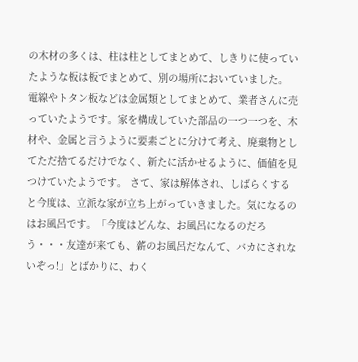の木材の多くは、柱は柱としてまとめて、しきりに使っていたような板は板でまとめて、別の場所においていました。 電線やトタン板などは金属類としてまとめて、業者さんに売っていたようです。家を構成していた部品の一つ一つを、木材や、金属と言うように要素ごとに分けて考え、廃棄物としてただ捨てるだけでなく、新たに活かせるように、価値を見つけていたようです。 さて、家は解体され、しばらくすると今度は、立派な家が立ち上がっていきました。気になるのはお風呂です。「今度はどんな、お風呂になるのだろう・・・友達が来ても、薪のお風呂だなんて、バカにされないぞっ!」とばかりに、わく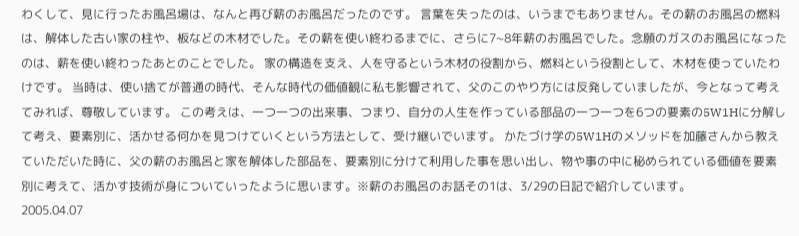わくして、見に行ったお風呂場は、なんと再び薪のお風呂だったのです。 言葉を失ったのは、いうまでもありません。その薪のお風呂の燃料は、解体した古い家の柱や、板などの木材でした。その薪を使い終わるまでに、さらに7~8年薪のお風呂でした。念願のガスのお風呂になったのは、薪を使い終わったあとのことでした。 家の構造を支え、人を守るという木材の役割から、燃料という役割として、木材を使っていたわけです。 当時は、使い捨てが普通の時代、そんな時代の価値観に私も影響されて、父のこのやり方には反発していましたが、今となって考えてみれば、尊敬しています。 この考えは、一つ一つの出来事、つまり、自分の人生を作っている部品の一つ一つを6つの要素の5W1Hに分解して考え、要素別に、活かせる何かを見つけていくという方法として、受け継いでいます。 かたづけ学の5W1Hのメソッドを加藤さんから教えていただいた時に、父の薪のお風呂と家を解体した部品を、要素別に分けて利用した事を思い出し、物や事の中に秘められている価値を要素別に考えて、活かす技術が身についていったように思います。※薪のお風呂のお話その1は、3/29の日記で紹介しています。
2005.04.07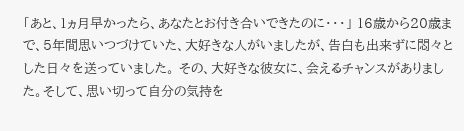「あと、1ヵ月早かったら、あなたとお付き合いできたのに・・・」 16歳から20歳まで、5年間思いつづけていた、大好きな人がいましたが、告白も出来ずに悶々とした日々を送っていました。 その、大好きな彼女に、会えるチャンスがありました。そして、思い切って自分の気持を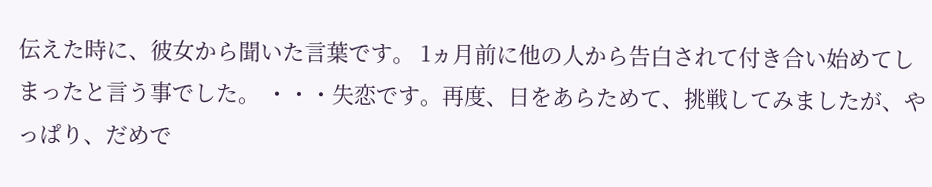伝えた時に、彼女から聞いた言葉です。 1ヵ月前に他の人から告白されて付き合い始めてしまったと言う事でした。 ・・・失恋です。再度、日をあらためて、挑戦してみましたが、やっぱり、だめで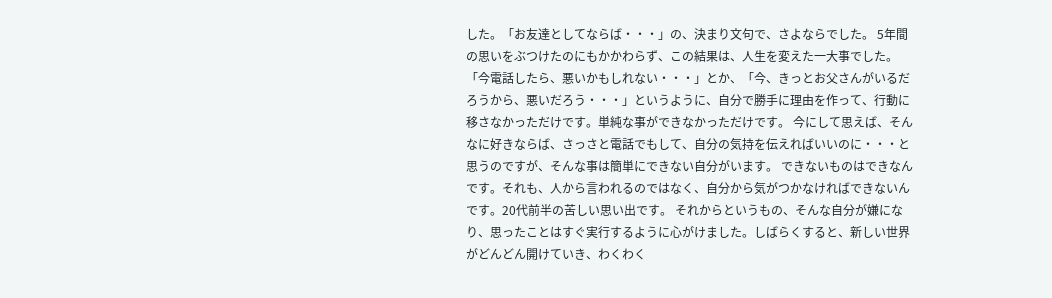した。「お友達としてならば・・・」の、決まり文句で、さよならでした。 5年間の思いをぶつけたのにもかかわらず、この結果は、人生を変えた一大事でした。 「今電話したら、悪いかもしれない・・・」とか、「今、きっとお父さんがいるだろうから、悪いだろう・・・」というように、自分で勝手に理由を作って、行動に移さなかっただけです。単純な事ができなかっただけです。 今にして思えば、そんなに好きならば、さっさと電話でもして、自分の気持を伝えればいいのに・・・と思うのですが、そんな事は簡単にできない自分がいます。 できないものはできなんです。それも、人から言われるのではなく、自分から気がつかなければできないんです。20代前半の苦しい思い出です。 それからというもの、そんな自分が嫌になり、思ったことはすぐ実行するように心がけました。しばらくすると、新しい世界がどんどん開けていき、わくわく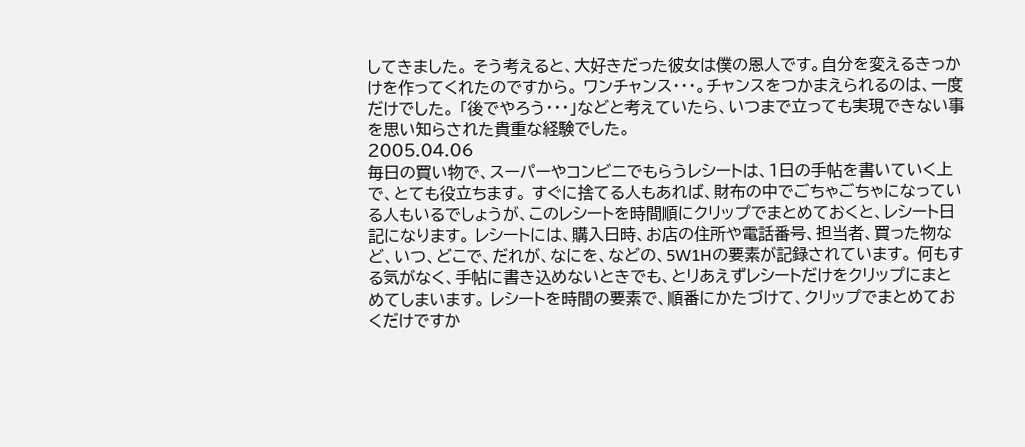してきました。 そう考えると、大好きだった彼女は僕の恩人です。自分を変えるきっかけを作ってくれたのですから。 ワンチャンス・・・。チャンスをつかまえられるのは、一度だけでした。 「後でやろう・・・」などと考えていたら、いつまで立っても実現できない事を思い知らされた貴重な経験でした。
2005.04.06
毎日の買い物で、スーパーやコンビニでもらうレシートは、1日の手帖を書いていく上で、とても役立ちます。 すぐに捨てる人もあれば、財布の中でごちゃごちゃになっている人もいるでしょうが、このレシートを時間順にクリップでまとめておくと、レシート日記になります。 レシートには、購入日時、お店の住所や電話番号、担当者、買った物など、いつ、どこで、だれが、なにを、などの、5W1Hの要素が記録されています。 何もする気がなく、手帖に書き込めないときでも、とリあえずレシートだけをクリップにまとめてしまいます。 レシートを時間の要素で、順番にかたづけて、クリップでまとめておくだけですか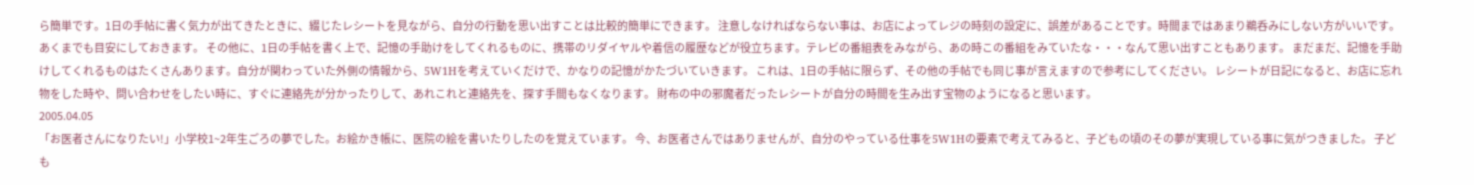ら簡単です。1日の手帖に書く気力が出てきたときに、綴じたレシートを見ながら、自分の行動を思い出すことは比較的簡単にできます。 注意しなければならない事は、お店によってレジの時刻の設定に、誤差があることです。時間まではあまり鵜呑みにしない方がいいです。あくまでも目安にしておきます。 その他に、1日の手帖を書く上で、記憶の手助けをしてくれるものに、携帯のリダイヤルや着信の履歴などが役立ちます。テレビの番組表をみながら、あの時この番組をみていたな・・・なんて思い出すこともあります。 まだまだ、記憶を手助けしてくれるものはたくさんあります。自分が関わっていた外側の情報から、5W1Hを考えていくだけで、かなりの記憶がかたづいていきます。 これは、1日の手帖に限らず、その他の手帖でも同じ事が言えますので参考にしてください。 レシートが日記になると、お店に忘れ物をした時や、問い合わせをしたい時に、すぐに連絡先が分かったりして、あれこれと連絡先を、探す手間もなくなります。 財布の中の邪魔者だったレシートが自分の時間を生み出す宝物のようになると思います。
2005.04.05
「お医者さんになりたい!」小学校1~2年生ごろの夢でした。お絵かき帳に、医院の絵を書いたりしたのを覚えています。 今、お医者さんではありませんが、自分のやっている仕事を5W1Hの要素で考えてみると、子どもの頃のその夢が実現している事に気がつきました。 子ども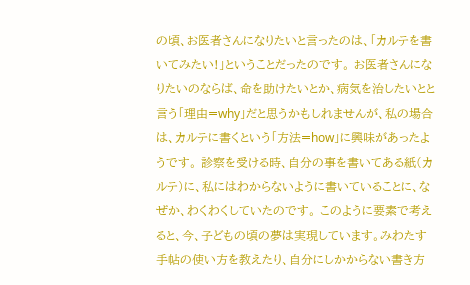の頃、お医者さんになりたいと言ったのは、「カルテを書いてみたい!」ということだったのです。 お医者さんになりたいのならば、命を助けたいとか、病気を治したいとと言う「理由=why」だと思うかもしれませんが、私の場合は、カルテに書くという「方法=how」に興味があったようです。 診察を受ける時、自分の事を書いてある紙(カルテ)に、私にはわからないように書いていることに、なぜか、わくわくしていたのです。 このように要素で考えると、今、子どもの頃の夢は実現しています。みわたす手帖の使い方を教えたり、自分にしかからない書き方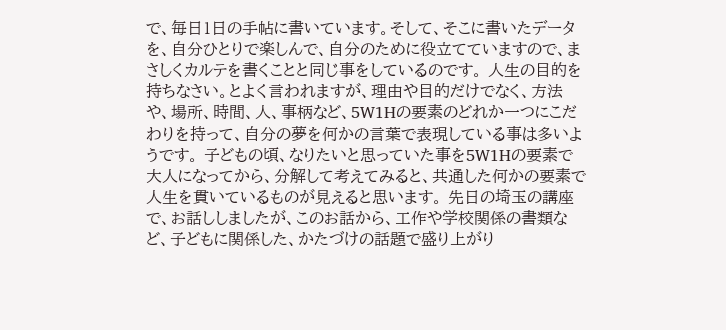で、毎日1日の手帖に書いています。そして、そこに書いたデータを、自分ひとりで楽しんで、自分のために役立てていますので、まさしくカルテを書くことと同じ事をしているのです。 人生の目的を持ちなさい。とよく言われますが、理由や目的だけでなく、方法や、場所、時間、人、事柄など、5W1Hの要素のどれか一つにこだわりを持って、自分の夢を何かの言葉で表現している事は多いようです。 子どもの頃、なりたいと思っていた事を5W1Hの要素で大人になってから、分解して考えてみると、共通した何かの要素で人生を貫いているものが見えると思います。 先日の埼玉の講座で、お話ししましたが、このお話から、工作や学校関係の書類など、子どもに関係した、かたづけの話題で盛り上がり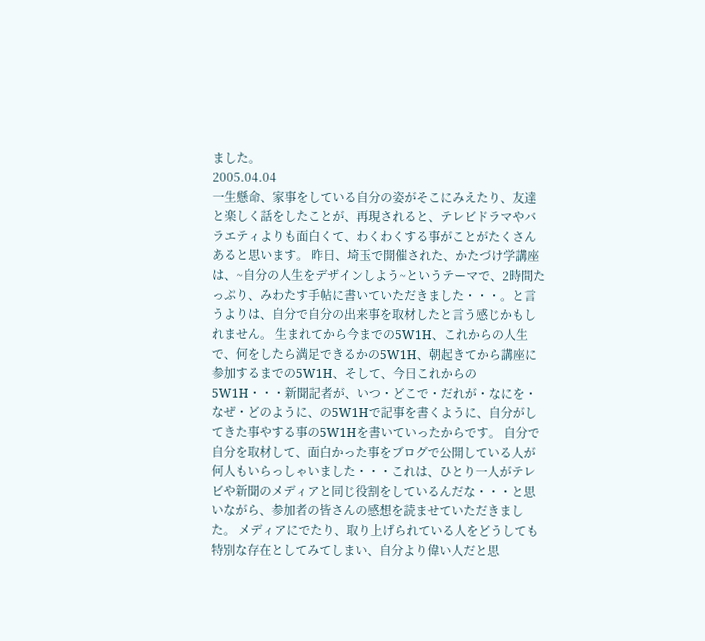ました。
2005.04.04
一生懸命、家事をしている自分の姿がそこにみえたり、友達と楽しく話をしたことが、再現されると、テレビドラマやバラエティよりも面白くて、わくわくする事がことがたくさんあると思います。 昨日、埼玉で開催された、かたづけ学講座は、~自分の人生をデザインしよう~というテーマで、2時間たっぷり、みわたす手帖に書いていただきました・・・。と言うよりは、自分で自分の出来事を取材したと言う感じかもしれません。 生まれてから今までの5W1H、これからの人生で、何をしたら満足できるかの5W1H、朝起きてから講座に参加するまでの5W1H、そして、今日これからの5W1H・・・新聞記者が、いつ・どこで・だれが・なにを・なぜ・どのように、の5W1Hで記事を書くように、自分がしてきた事やする事の5W1Hを書いていったからです。 自分で自分を取材して、面白かった事をブログで公開している人が何人もいらっしゃいました・・・これは、ひとり一人がテレビや新聞のメディアと同じ役割をしているんだな・・・と思いながら、参加者の皆さんの感想を読ませていただきました。 メディアにでたり、取り上げられている人をどうしても特別な存在としてみてしまい、自分より偉い人だと思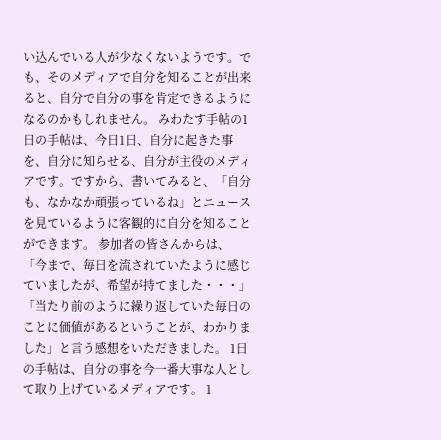い込んでいる人が少なくないようです。でも、そのメディアで自分を知ることが出来ると、自分で自分の事を肯定できるようになるのかもしれません。 みわたす手帖の1日の手帖は、今日1日、自分に起きた事を、自分に知らせる、自分が主役のメディアです。ですから、書いてみると、「自分も、なかなか頑張っているね」とニュースを見ているように客観的に自分を知ることができます。 参加者の皆さんからは、「今まで、毎日を流されていたように感じていましたが、希望が持てました・・・」「当たり前のように繰り返していた毎日のことに価値があるということが、わかりました」と言う感想をいただきました。 1日の手帖は、自分の事を今一番大事な人として取り上げているメディアです。 1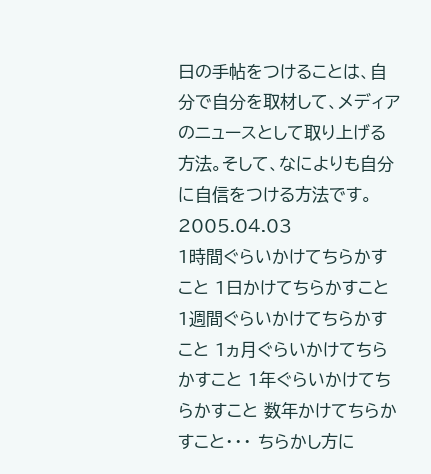日の手帖をつけることは、自分で自分を取材して、メディアのニュースとして取り上げる方法。そして、なによりも自分に自信をつける方法です。
2005.04.03
1時間ぐらいかけてちらかすこと 1日かけてちらかすこと 1週間ぐらいかけてちらかすこと 1ヵ月ぐらいかけてちらかすこと 1年ぐらいかけてちらかすこと 数年かけてちらかすこと・・・ ちらかし方に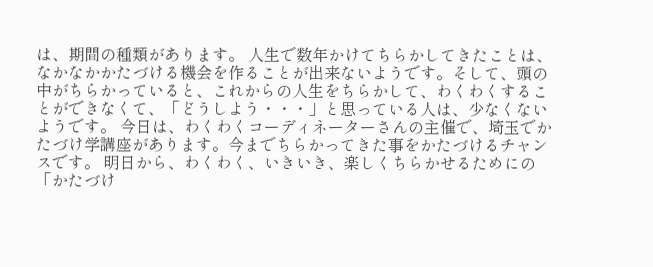は、期間の種類があります。 人生で数年かけてちらかしてきたことは、なかなかかたづける機会を作ることが出来ないようです。そして、頭の中がちらかっていると、これからの人生をちらかして、わくわくすることができなくて、「どうしよう・・・」と思っている人は、少なくないようです。 今日は、わくわくコーディネーターさんの主催で、埼玉でかたづけ学講座があります。今までちらかってきた事をかたづけるチャンスです。 明日から、わくわく、いきいき、楽しくちらかせるためにの「かたづけ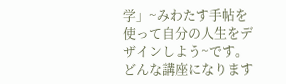学」~みわたす手帖を使って自分の人生をデザインしよう~です。 どんな講座になります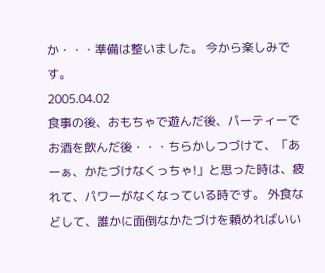か・・・準備は整いました。 今から楽しみです。
2005.04.02
食事の後、おもちゃで遊んだ後、パーティーでお酒を飲んだ後・・・ちらかしつづけて、「あーぁ、かたづけなくっちゃ!」と思った時は、疲れて、パワーがなくなっている時です。 外食などして、誰かに面倒なかたづけを頼めればいい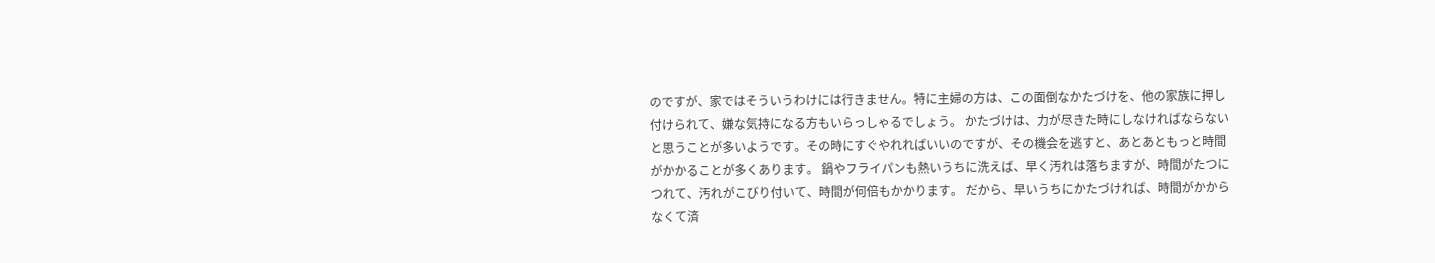のですが、家ではそういうわけには行きません。特に主婦の方は、この面倒なかたづけを、他の家族に押し付けられて、嫌な気持になる方もいらっしゃるでしょう。 かたづけは、力が尽きた時にしなければならないと思うことが多いようです。その時にすぐやれればいいのですが、その機会を逃すと、あとあともっと時間がかかることが多くあります。 鍋やフライパンも熱いうちに洗えば、早く汚れは落ちますが、時間がたつにつれて、汚れがこびり付いて、時間が何倍もかかります。 だから、早いうちにかたづければ、時間がかからなくて済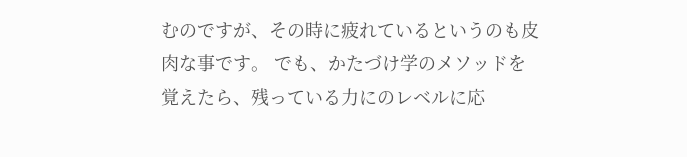むのですが、その時に疲れているというのも皮肉な事です。 でも、かたづけ学のメソッドを覚えたら、残っている力にのレベルに応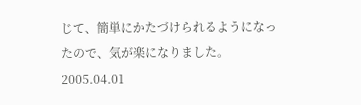じて、簡単にかたづけられるようになったので、気が楽になりました。
2005.04.01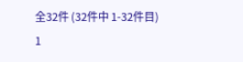全32件 (32件中 1-32件目)
1